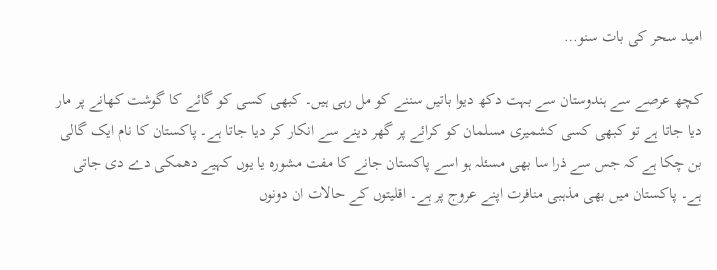امید سحر کی بات سنو…

کچھ عرصے سے ہندوستان سے بہت دکھ دیوا باتیں سننے کو مل رہی ہیں۔ کبھی کسی کو گائے کا گوشت کھانے پر مار دیا جاتا ہے تو کبھی کسی کشمیری مسلمان کو کرائے پر گھر دینے سے انکار کر دیا جاتا ہے۔ پاکستان کا نام ایک گالی بن چکا ہے کہ جس سے ذرا سا بھی مسئلہ ہو اسے پاکستان جانے کا مفت مشورہ یا یوں کہیے دھمکی دے دی جاتی ہے۔ پاکستان میں بھی مذہبی منافرت اپنے عروج پر ہے۔ اقلیتوں کے حالات ان دونوں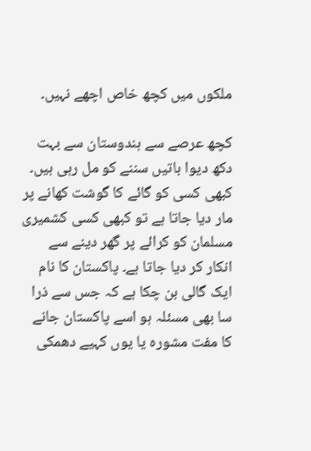ملکوں میں کچھ خاص اچھے نہیں۔

کچھ عرصے سے ہندوستان سے بہت دکھ دیوا باتیں سننے کو مل رہی ہیں۔ کبھی کسی کو گائے کا گوشت کھانے پر مار دیا جاتا ہے تو کبھی کسی کشمیری مسلمان کو کرائے پر گھر دینے سے انکار کر دیا جاتا ہے۔ پاکستان کا نام ایک گالی بن چکا ہے کہ جس سے ذرا سا بھی مسئلہ ہو اسے پاکستان جانے کا مفت مشورہ یا یوں کہیے دھمکی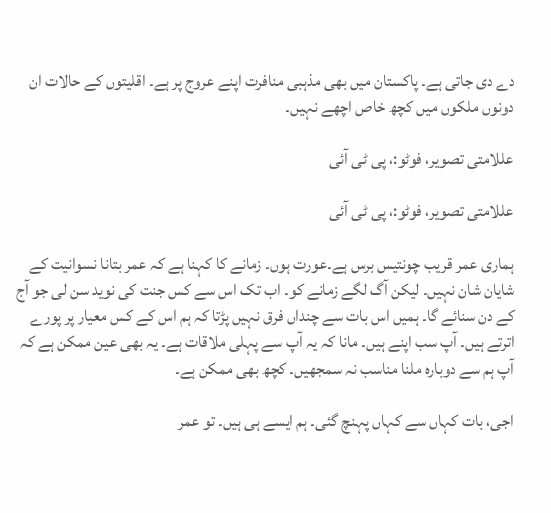دے دی جاتی ہے۔ پاکستان میں بھی مذہبی منافرت اپنے عروج پر ہے۔ اقلیتوں کے حالات ان دونوں ملکوں میں کچھ خاص اچھے نہیں۔

عللامتی تصویر، فوٹو:، پی ٹی آئی

عللامتی تصویر، فوٹو:، پی ٹی آئی

ہماری عمر قریب چونتیس برس ہے۔عورت ہوں۔ زمانے کا کہنا ہے کہ عمر بتانا نسوانیت کے شایان شان نہیں۔ لیکن آگ لگے زمانے کو۔ اب تک اس سے کس جنت کی نوید سن لی جو آج کے دن سنائے گا۔ ہمیں اس بات سے چنداں فرق نہیں پڑتا کہ ہم اس کے کس معیار پر پورے اترتے ہیں۔ آپ سب اپنے ہیں۔ مانا کہ یہ آپ سے پہلی ملاقات ہے۔ یہ بھی عین ممکن ہے کہ آپ ہم سے دوبارہ ملنا مناسب نہ سمجھیں۔ کچھ بھی ممکن ہے۔

اجی، بات کہاں سے کہاں پہنچ گئی۔ ہم ایسے ہی ہیں۔ تو عمر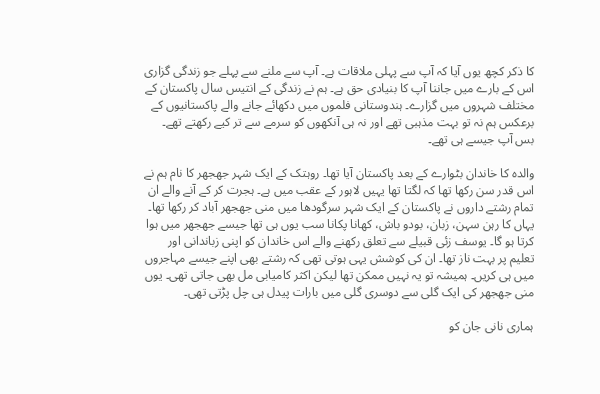کا ذکر کچھ یوں آیا کہ آپ سے پہلی ملاقات ہے۔ آپ سے ملنے سے پہلے جو زندگی گزاری اس کے بارے میں جاننا آپ کا بنیادی حق ہے۔ ہم نے زندگی کے انتیس سال پاکستان کے مختلف شہروں میں گزارے۔ ہندوستانی فلموں میں دکھائے جانے والے پاکستانیوں کے برعکس ہم نہ تو بہت مذہبی تھے اور نہ ہی آنکھوں کو سرمے سے تر کیے رکھتے تھے۔ بس آپ جیسے ہی تھے۔

والدہ کا خاندان بٹوارے کے بعد پاکستان آیا تھا۔ روہتک کے ایک شہر جھجھر کا نام ہم نے اس قدر سن رکھا تھا کہ لگتا تھا یہیں لاہور کے عقب میں ہے۔ ہجرت کر کے آنے والے ان تمام رشتے داروں نے پاکستان کے ایک شہر سرگودھا میں منی جھجھر آباد کر رکھا تھا۔ یہاں کا رہن سہن، زبان، بودو باش، کھانا پکانا سب یوں ہی تھا جیسے جھجھر میں ہوا کرتا ہو گا۔ یوسف زئی قبیلے سے تعلق رکھنے والے اس خاندان کو اپنی زباندانی اور تعلیم پر بہت ناز تھا۔ ان کی کوشش یہی ہوتی تھی کہ رشتے بھی اپنے جیسے مہاجروں میں ہی کریں۔ ہمیشہ تو یہ نہیں ممکن تھا لیکن اکثر کامیابی مل بھی جاتی تھی۔ یوں منی جھجھر کی ایک گلی سے دوسری گلی میں بارات پیدل ہی چل پڑتی تھی۔

ہماری نانی جان کو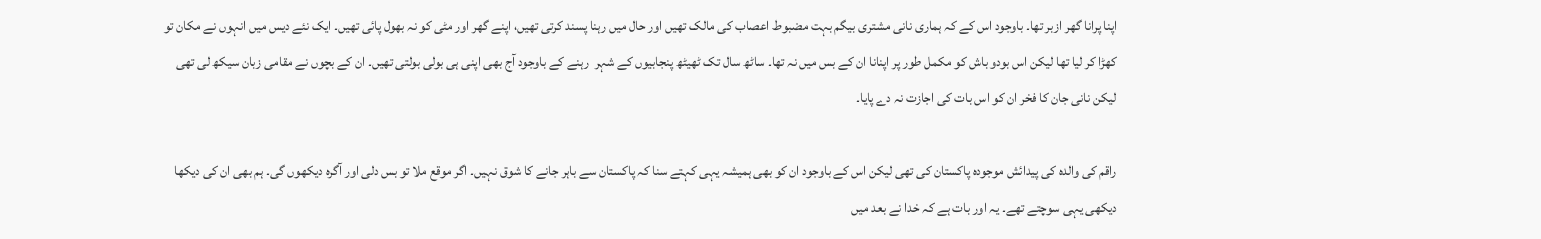اپنا پرانا گھر ازبر تھا۔ باوجود اس کے کہ ہماری نانی مشتری بیگم بہت مضبوط اعصاب کی مالک تھیں اور حال میں رہنا پسند کرتی تھیں، اپنے گھر اور مٹی کو نہ بھول پائی تھیں۔ ایک نئے دیس میں انہوں نے مکان تو کھڑا کر لیا تھا لیکن اس بودو باش کو مکمل طور پر اپنانا ان کے بس میں نہ تھا۔ ساٹھ سال تک ٹھیٹھ پنجابیوں کے شہر  رہنے کے باوجود آج بھی اپنی ہی بولی بولتی تھیں۔ ان کے بچوں نے مقامی زبان سیکھ لی تھی لیکن نانی جان کا فخر ان کو اس بات کی اجازت نہ دے پایا۔

راقم کی والدہ کی پیدائش موجودہ پاکستان کی تھی لیکن اس کے باوجود ان کو بھی ہمیشہ یہی کہتے سنا کہ پاکستان سے باہر جانے کا شوق نہیں۔ اگر موقع ملا تو بس دلی اور آگرہ دیکھوں گی۔ ہم بھی ان کی دیکھا دیکھی یہی سوچتے تھے۔ یہ اور بات ہے کہ خدا نے بعد میں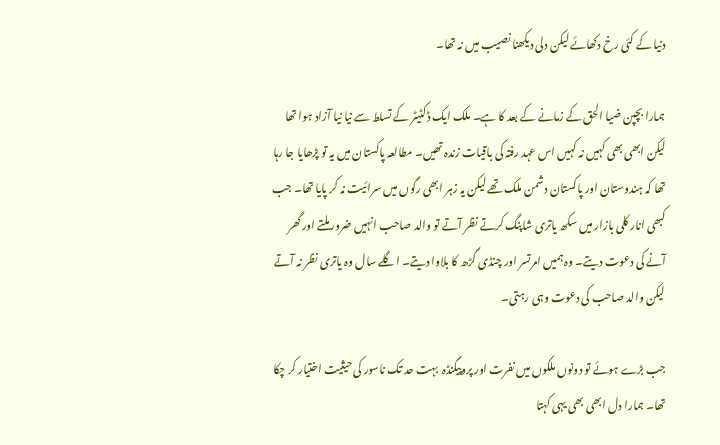دنیا کے کئی رخ دکھائے لیکن دلی دیکھنا نصیب میں نہ تھا۔

ہمارا بچپن ضیا الحق کے زمانے کے بعد کا ہے۔ ملک ایک ڈکٹیٹر کے تسلط سے نیا نیا آزاد ہوا تھا لیکن ابھی بھی کہیں نہ کہیں اس عہد رفتہ کی باقیات زندہ تھیں۔ مطالعہ پاکستان میں یہ تو پڑھایا جا رہا تھا کہ ہندوستان اور پاکستان دشمن ملک تھے لیکن یہ زہر ابھی رگوں میں سرائیت نہ کر پایا تھا۔ جب کبھی انار کلی بازار میں سکھ یاتری شاپنگ کرتے نظر آتے تو والد صاحب انہیں ضرور ملتے اور گھر آنے کی دعوت دیتے۔ وہ ہمیں امرتسر اور چنڈی گڑھ کا بلاوا دیتے۔ اگلے سال وہ یاتری نظر نہ آتے لیکن والد صاحب کی دعوت وہی رہتی۔

جب بڑے ہوئے تو دونوں ملکوں میں نفرت اور پروپیگنڈہ  بہت حد تک ناسور کی حیثیت اختیار کر چکا تھا۔ ہمارا دل ابھی بھی یہی کہتا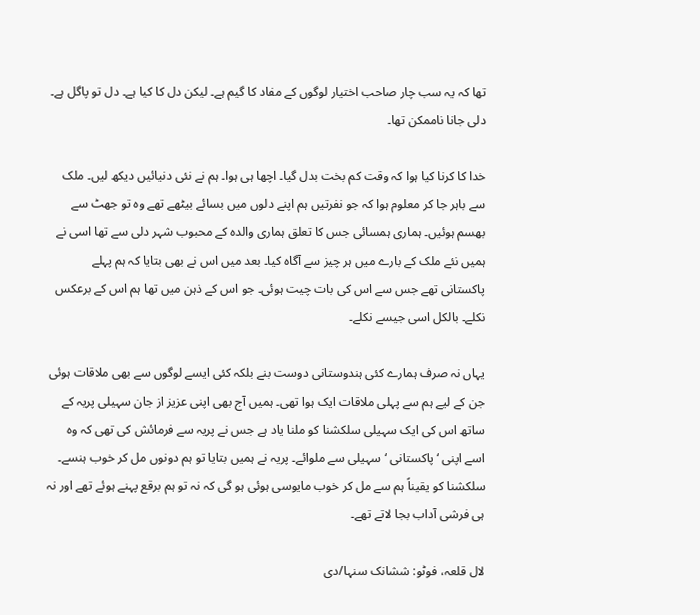تھا کہ یہ سب چار صاحب اختیار لوگوں کے مفاد کا گیم ہے۔ لیکن دل کا کیا ہے۔ دل تو پاگل ہے۔ دلی جانا ناممکن تھا۔

خدا کا کرنا کیا ہوا کہ وقت کم بخت بدل گیا۔ اچھا ہی ہوا۔ ہم نے نئی دنیائیں دیکھ لیں۔ ملک سے باہر جا کر معلوم ہوا کہ جو نفرتیں ہم اپنے دلوں میں بسائے بیٹھے تھے وہ تو جھٹ سے بھسم ہوئیں۔ ہماری ہمسائی جس کا تعلق ہماری والدہ کے محبوب شہر دلی سے تھا اسی نے ہمیں نئے ملک کے بارے میں ہر چیز سے آگاہ کیا۔ بعد میں اس نے بھی بتایا کہ ہم پہلے پاکستانی تھے جس سے اس کی بات چیت ہوئی۔ جو اس کے ذہن میں تھا ہم اس کے برعکس نکلے۔ بالکل اسی جیسے نکلے۔

یہاں نہ صرف ہمارے کئی ہندوستانی دوست بنے بلکہ کئی ایسے لوگوں سے بھی ملاقات ہوئی  جن کے لیے ہم سے پہلی ملاقات ایک ہوا تھی۔ ہمیں آج بھی اپنی عزیز از جان سہیلی پریہ کے ساتھ اس کی ایک سہیلی سلکشنا کو ملنا یاد ہے جس نے پریہ سے فرمائش کی تھی کہ وہ اسے اپنی ‘پاکستانی ‘سہیلی سے ملوائے۔ پریہ نے ہمیں بتایا تو ہم دونوں مل کر خوب ہنسے۔ سلکشنا کو یقیناً ہم سے مل کر خوب مایوسی ہوئی ہو گی کہ نہ تو ہم برقع پہنے ہوئے تھے اور نہ ہی فرشی آداب بجا لاتے تھے۔

لال قلعہ، فوٹو: ششانک سنہا/دی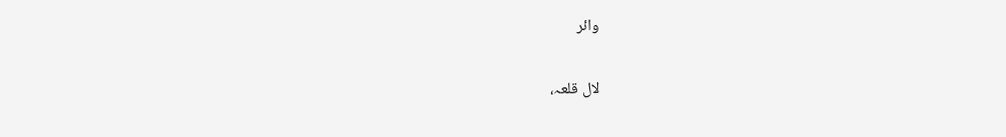وائر

لال قلعہ،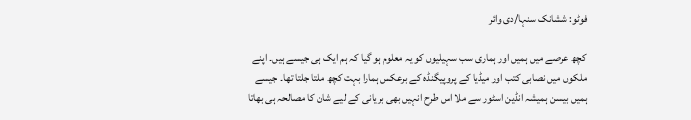فوٹو: ششانک سنہا/دی وائر

کچھ عرصے میں ہمیں اور ہماری سب سہیلیوں کو یہ معلوم ہو گیا کہ ہم ایک ہی جیسے ہیں۔ اپنے ملکوں میں نصابی کتب اور میڈیا کے پروپیگنڈہ کے برعکس ہمارا بہت کچھ ملتا جلتا تھا۔ جیسے ہمیں بیسن ہمیشہ انڈین اسٹور سے ملا اس طرح انہیں بھی بریانی کے لیے شان کا مصالحہ ہی بھاتا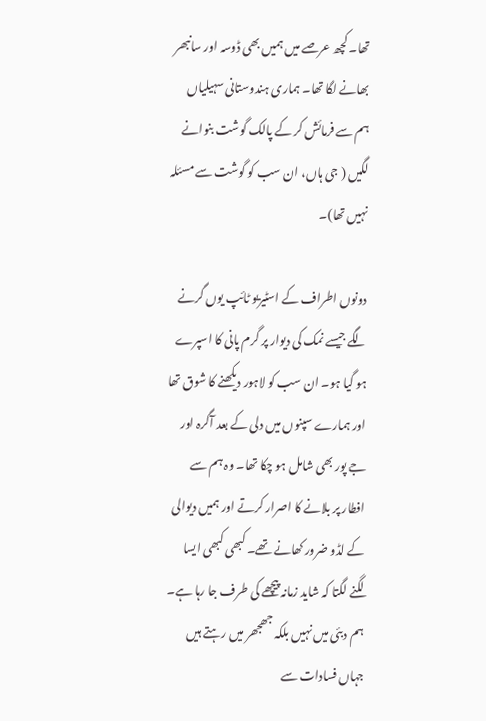تھا۔ کچھ عرصے میں ہمیں بھی ڈوسہ اور سانبھر بھانے لگا تھا۔ ہماری ہندوستانی سہیلیاں ہم سے فرمائش کر کے پالک گوشت بنوانے لگیں ( جی ہاں، ان سب کو گوشت سے مسئلہ نہیں تھا)۔

دونوں اطراف کے اسٹیریو ٹائپ یوں گرنے لگے جیسے نمک کی دیوار پر گرم پانی کا اسپرے ہو گیا ہو۔ ان سب کو لاہور دیکھنے کا شوق تھا اور ہمارے سپنوں میں دلی کے بعد آگرہ اور جے پور بھی شامل ہو چکا تھا۔ وہ ہم سے افطار پر بلانے کا اصرار کرتے اور ہمیں دیوالی کے لڈو ضرور کھانے تھے۔ کبھی کبھی ایسا لگنے لگتا کہ شاید زمانہ پیچھے کی طرف جا رہا ہے۔ ہم دبئی میں نہیں بلکہ جھجھر میں رہتے ہیں جہاں فسادات سے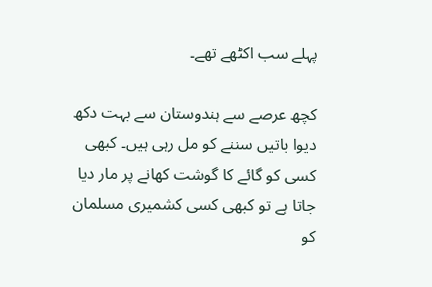پہلے سب اکٹھے تھے۔

کچھ عرصے سے ہندوستان سے بہت دکھ دیوا باتیں سننے کو مل رہی ہیں۔ کبھی کسی کو گائے کا گوشت کھانے پر مار دیا جاتا ہے تو کبھی کسی کشمیری مسلمان کو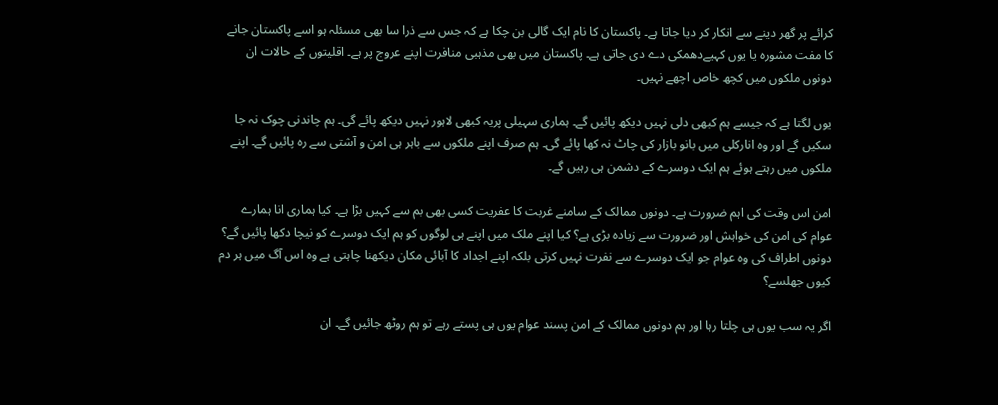کرائے پر گھر دینے سے انکار کر دیا جاتا ہے۔ پاکستان کا نام ایک گالی بن چکا ہے کہ جس سے ذرا سا بھی مسئلہ ہو اسے پاکستان جانے کا مفت مشورہ یا یوں کہیےدھمکی دے دی جاتی ہے۔ پاکستان میں بھی مذہبی منافرت اپنے عروج پر ہے۔ اقلیتوں کے حالات ان دونوں ملکوں میں کچھ خاص اچھے نہیں۔

یوں لگتا ہے کہ جیسے ہم کبھی دلی نہیں دیکھ پائیں گے۔ ہماری سہیلی پریہ کبھی لاہور نہیں دیکھ پائے گی۔ ہم چاندنی چوک نہ جا سکیں گے اور وہ انارکلی میں بانو بازار کی چاٹ نہ کھا پائے گی۔ ہم صرف اپنے ملکوں سے باہر ہی امن و آشتی سے رہ پائیں گے۔ اپنے ملکوں میں رہتے ہوئے ہم ایک دوسرے کے دشمن ہی رہیں گے۔

امن اس وقت کی اہم ضرورت ہے۔ دونوں ممالک کے سامنے غربت کا عفریت کسی بھی بم سے کہیں بڑا ہے۔ کیا ہماری انا ہمارے عوام کی امن کی خواہش اور ضرورت سے زیادہ بڑی ہے؟ کیا اپنے ملک میں اپنے ہی لوگوں کو ہم ایک دوسرے کو نیچا دکھا پائیں گے؟ دونوں اطراف کی وہ عوام جو ایک دوسرے سے نفرت نہیں کرتی بلکہ اپنے اجداد کا آبائی مکان دیکھنا چاہتی ہے وہ اس آگ میں ہر دم کیوں جھلسے؟

اگر یہ سب یوں ہی چلتا رہا اور ہم دونوں ممالک کے امن پسند عوام یوں ہی پستے رہے تو ہم روٹھ جائیں گے۔ ان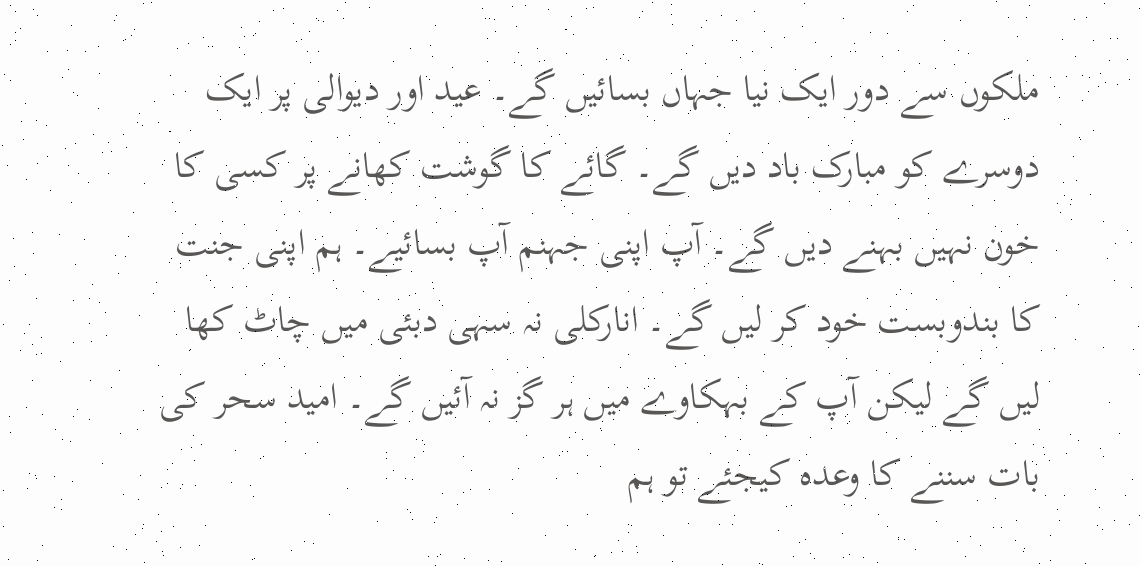ملکوں سے دور ایک نیا جہاں بسائیں گے۔ عید اور دیوالی پر ایک دوسرے کو مبارک باد دیں گے۔ گائے کا گوشت کھانے پر کسی کا خون نہیں بہنے دیں گے۔ آپ اپنی جہنم آپ بسائیے۔ ہم اپنی جنت کا بندوبست خود کر لیں گے۔ انارکلی نہ سہی دبئی میں چاٹ کھا لیں گے لیکن آپ کے بہکاوے میں ہر گز نہ آئیں گے۔ امید سحر کی بات سننے کا وعدہ کیجئے تو ہم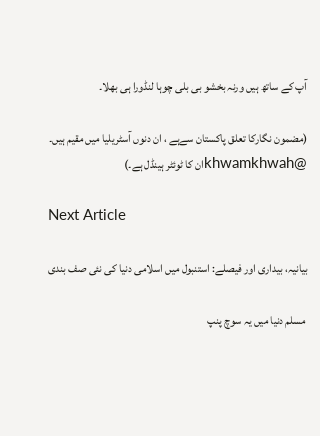آپ کے ساتھ ہیں ورنہ بخشو بی بلی چوہا لنڈورا ہی بھلا۔

(مضمون نگارکا تعلق پاکستان سےہے ، ان دنوں آسٹریلیا میں مقیم ہیں۔ @khwamkhwahان کا ٹوئٹر ہینڈل ہے۔)

Next Article

بیانیہ، بیداری اور فیصلے: استنبول میں اسلامی دنیا کی نئی صف بندی

 مسلم دنیا میں یہ سوچ پنپ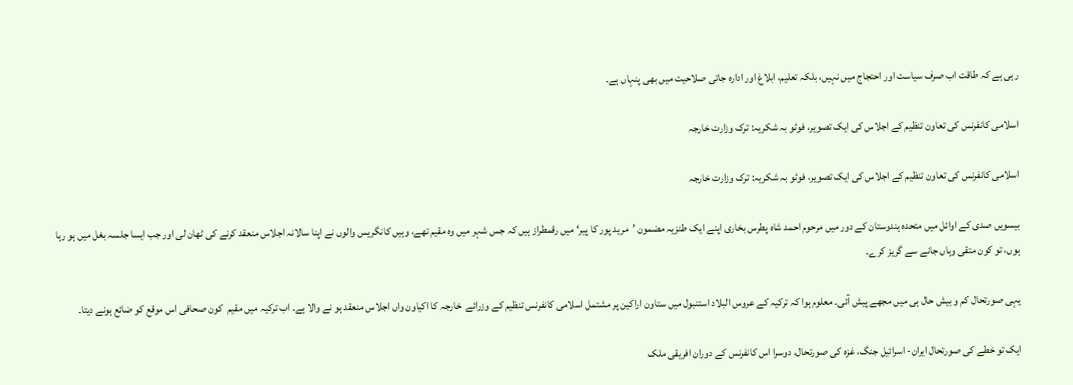رہی ہے کہ طاقت اب صرف سیاست اور احتجاج میں نہیں، بلکہ تعلیم، ابلاغ اور ادارہ جاتی صلاحیت میں بھی پنہاں ہے۔

اسلامی کانفرنس کی تعاون تنظیم کے اجلاس کی ایک تصویر، فوٹو بہ شکریہ: ترک وزارت خارجہ

اسلامی کانفرنس کی تعاون تنظیم کے اجلاس کی ایک تصویر، فوٹو بہ شکریہ: ترک وزارت خارجہ

بیسویں صدی کے اوائل میں متحدہ ہندوستان کے دور میں مرحوم احمد شاہ پطرس بخاری اپنے ایک طنزیہ مضمون ’مرید پور کا پیر‘ میں رقمطراز ہیں کہ جس شہر میں وہ مقیم تھے، وہیں کانگریس والوں نے اپنا سالانہ اجلاس منعقد کرنے کی ٹھان لی اور جب ایسا جلسہ بغل میں ہو رہا ہوں، تو کون متقی وہاں جانے سے گریز کرے۔

یہی صورتحال کم و بیش حال ہی میں مجھے پیش آئی۔ معلوم ہوا کہ ترکیہ کے عروس البلاد استنبول میں ستاون اراکین پر مشتمل اسلامی کانفرنس تنظیم کے وزرائے  خارجہ کا اکیاون واں اجلاس منعقد ہو نے والا ہے۔ اب ترکیہ میں مقیم  کون صحافی اس موقع کو ضائع ہونے دیتا۔

ایک تو خطے کی صورتحال ایران- اسرائیل جنگ، غزہ کی صورتحال، دوسرا اس کانفرنس کے دوران افریقی ملک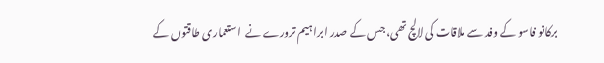برکانو فاسو کے وفد سے ملاقات کی لالچ تھی، جس کے صدر ابراہیم ترورے نے  استعماری طاقتوں کے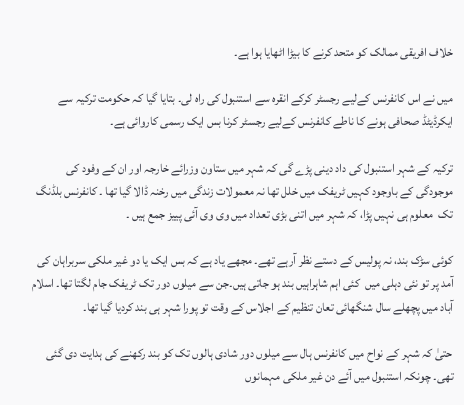خلاف افریقی ممالک کو متحد کرنے کا بیڑا اٹھایا ہوا ہے۔

میں نے اس کانفرنس کےلیے رجسٹر کرکے انقرہ سے استنبول کی راہ لی۔ بتایا گیا کہ حکومت ترکیہ سے ایکرڈیٹڈ صحافی ہونے کا ناطے کانفرنس کےلیے رجسٹر کرنا بس ایک رسمی کاروائی ہے۔

ترکیہ کے شہر استنبول کی داد دینی پڑے گی کہ شہر میں ستاون وزرائے خارجہ اور ان کے وفود کی موجودگی کے باوجود کہیں ٹریفک میں خلل تھا نہ معمولات زندگی میں رخنہ ڈالا گیا تھا ۔ کانفرنس بلڈنگ تک  معلوم ہی نہیں پڑا، کہ شہر میں اتنی بڑی تعداد میں وی وی آئی پییز جمع ہیں ۔

کوئی سڑک بند، نہ پولیس کے دستے نظر آرہے تھے۔ مجھے یاد ہے کہ بس ایک یا دو غیر ملکی سربراہان کی آمد پر تو نئی دہلی میں  کئی اہم شاہراہیں بند ہو جاتی ہیں۔جن سے میلوں دور تک ٹریفک جام لگتا تھا۔ اسلام آباد میں پچھلے سال شنگھائی تعان تنظیم کے اجلاس کے وقت تو پورا شہر ہی بند کردیا گیا تھا۔

حتیٰ کہ شہر کے نواح میں کانفرنس ہال سے میلوں دور شادی ہالوں تک کو بند رکھنے کی ہدایت دی گئی تھی۔ چونکہ استنبول میں آئے دن غیر ملکی مہمانوں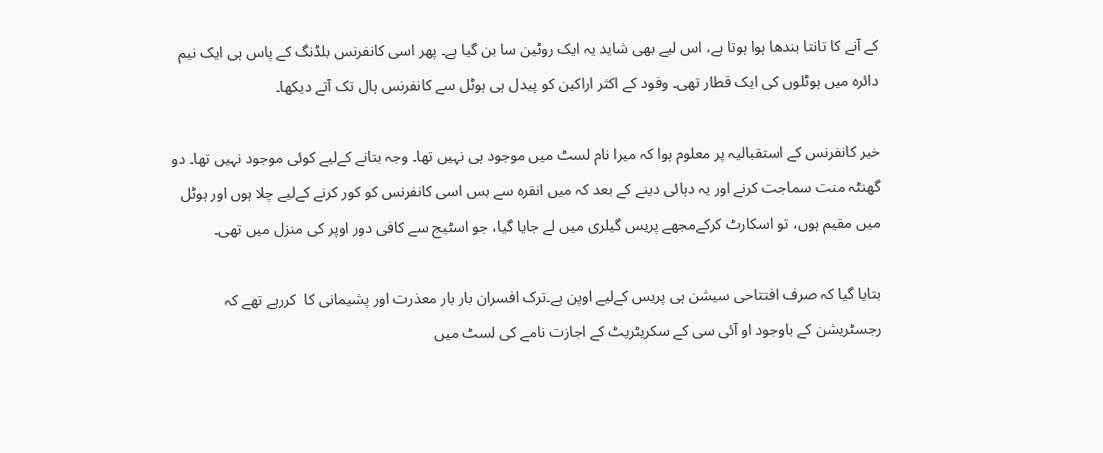کے آنے کا تانتا بندھا ہوا ہوتا ہے، اس لیے بھی شاید یہ ایک روٹین سا بن گیا ہے۔ پھر اسی کانفرنس بلڈنگ کے پاس ہی ایک نیم دائرہ میں ہوٹلوں کی ایک قطار تھی۔ وفود کے اکثر اراکین کو پیدل ہی ہوٹل سے کانفرنس ہال تک آتے دیکھا۔

خیر کانفرنس کے استقبالیہ پر معلوم ہوا کہ میرا نام لسٹ میں موجود ہی نہیں تھا۔ وجہ بتانے کےلیے کوئی موجود نہیں تھا۔ دو گھنٹہ منت سماجت کرنے اور یہ دہائی دینے کے بعد کہ میں انقرہ سے بس اسی کانفرنس کو کور کرنے کےلیے چلا ہوں اور ہوٹل میں مقیم ہوں، تو اسکارٹ کرکےمجھے پریس گیلری میں لے جایا گیا، جو اسٹیج سے کافی دور اوپر کی منزل میں تھی۔

بتایا گیا کہ صرف افتتاحی سیشن ہی پریس کےلیے اوپن ہے۔ترک افسران بار بار معذرت اور پشیمانی کا  کررہے تھے کہ رجسٹریشن کے باوجود او آئی سی کے سکریٹریٹ کے اجازت نامے کی لسٹ میں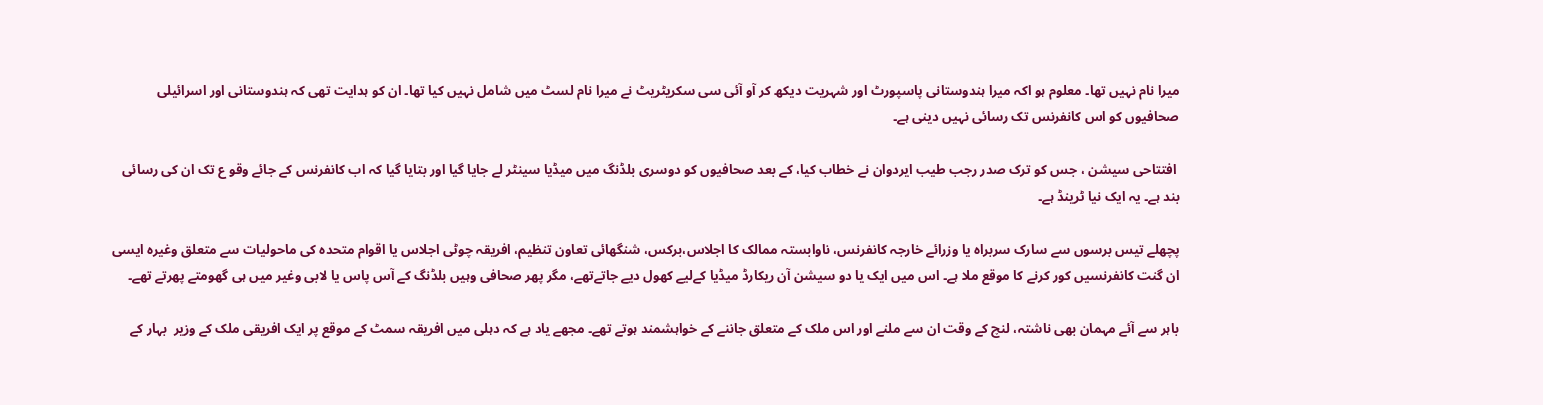میرا نام نہیں تھا۔ معلوم ہو اکہ میرا ہندوستانی پاسپورٹ اور شہریت دیکھ کر آو آئی سی سکریٹریٹ نے میرا نام لسٹ میں شامل نہیں کیا تھا۔ ان کو ہدایت تھی کہ ہندوستانی اور اسرائیلی صحافیوں کو اس کانفرنس تک رسائی نہیں دینی ہے۔

 افتتاحی سیشن ، جس کو ترک صدر رجب طیب ایردوان نے خطاب کیا، کے بعد صحافیوں کو دوسری بلڈنگ میں میڈیا سینٹر لے جایا گیا اور بتایا گیا کہ اب کانفرنس کے جائے وقو ع تک ان کی رسائی بند ہے۔ یہ ایک نیا ٹرینڈ ہے۔

پچھلے تیس برسوں سے سارک سربراہ یا وزرائے خارجہ کانفرنس، ناوابستہ ممالک کا اجلاس،برکس، شنگھائی تعاون تنظیم، افریقہ چوٹی اجلاس یا اقوام متحدہ کی ماحولیات سے متعلق وغیرہ ایسی ان گنت کانفرنسیں کور کرنے کا موقع ملا ہے۔ اس میں ایک یا دو سیشن آن ریکارڈ میڈیا کےلیے کھول دیے جاتےتھے، مگر پھر صحافی وہیں بلڈنگ کے آس پاس یا لابی وغیر میں ہی گھومتے پھرتے تھے۔

باہر سے آئے مہمان بھی ناشتہ، لنچ کے وقت ان سے ملنے اور اس ملک کے متعلق جاننے کے خواہشمند ہوتے تھے۔ مجھے یاد ہے کہ دہلی میں افریقہ سمٹ کے موقع پر ایک افریقی ملک کے وزیر  بہار کے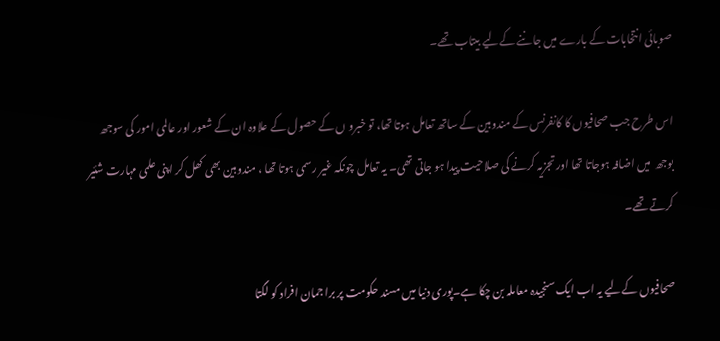صوبائی انتخابات کے بارے میں جاننے کےلیے بیتاب تھے۔

اس طرح جب صحافیوں کا کانفرنس کے مندوبین کے ساتھ تعامل ہوتا تھا، تو خبرو ں کے حصول کے علاوہ ان کے شعور اور عالمی امور کی سوجھ بوجھ  میں اضافہ ہوجاتا تھا اور تجزیہ کرنے کی صلاحیت پیدا ہو جاتی تھی۔ یہ تعامل چونکہ غیر رسمی ہوتا تھا ، مندوبین بھی کھل کر اپنی علمی مہارت شئیر کرتے تھے۔

صحافیوں کےلیے یہ اب ایک سنجیدہ معاملہ بن چکا ہے۔پوری دنیا میں مسند حکومت پر برا جمان افراد کو لگتا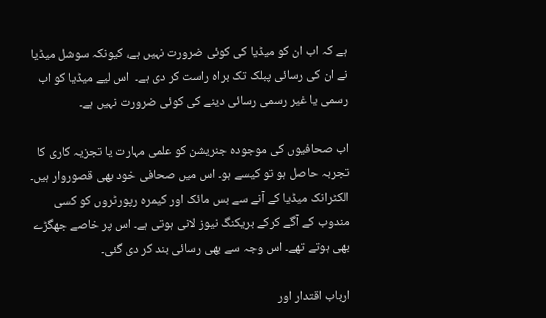ہے کہ اب ان کو میڈیا کی کوئی ضرورت نہیں ہے، کیونکہ سوشل میڈیا نے ان کی رسائی پبلک تک براہ راست کر دی ہے۔  اس لیے میڈیا کو اب رسمی یا غیر رسمی رسائی دینے کی کوئی ضرورت نہیں ہے۔

اب صحافیوں کی موجودہ جنریشن کو علمی مہارت یا تجزیہ کاری کا تجربہ حاصل ہو تو کیسے ہو۔ اس میں صحافی خود بھی قصوروار ہیں۔ الکٹرانک میڈیا کے آنے سے بس مائک اور کیمرہ رپورٹروں کو کسی مندوب کے آگے کرکے بریکنگ نیوز لانی ہوتی ہے۔ اس پر خاصے جھگڑے بھی ہوتے تھے۔ اس وجہ سے بھی رسائی بند کر دی گئی۔

ارباب اقتدار اور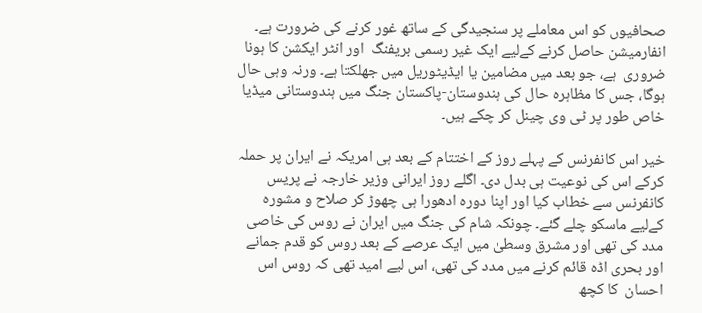صحافیوں کو اس معاملے پر سنجیدگی کے ساتھ غور کرنے کی ضرورت ہے۔ انفارمیشن حاصل کرنے کےلیے ایک غیر رسمی بریفنگ  اور انٹر ایکشن کا ہونا ضروری  ہے، جو بعد میں مضامین یا ایڈیٹوریل میں جھلکتا ہے۔ ورنہ وہی حال ہوگا، جس کا مظاہرہ حال کی ہندوستان-پاکستان جنگ میں ہندوستانی میڈیا خاص طور پر ٹی وی چینل کر چکے ہیں۔

خیر اس کانفرنس کے پہلے روز کے اختتام کے بعد ہی امریکہ نے ایران پر حملہ کرکے اس کی نوعیت ہی بدل دی۔ اگلے روز ایرانی وزیر خارجہ نے پریس کانفرنس سے خطاب کیا اور اپنا دورہ ادھورا ہی چھوڑ کر صلاح و مشورہ کےلیے ماسکو چلے گئے۔ چونکہ شام کی جنگ میں ایران نے روس کی خاصی مدد کی تھی اور مشرق وسطیٰ میں ایک عرصے کے بعد روس کو قدم جمانے اور بحری اڈہ قائم کرنے میں مدد کی تھی، اس لیے امید تھی کہ روس اس احسان  کا کچھ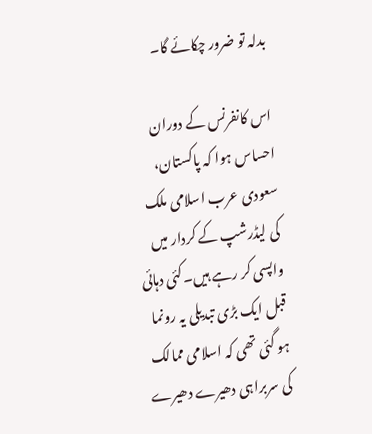بدلہ تو ضرور چکائے گا۔

اس کانفرنس کے دوران احساس ہوا کہ پاکستان، سعودی عرب اسلامی ملک کی لیڈرشپ کے کردار میں واپسی کر رہے ہیں۔کئی دہائی قبل ایک بڑی تبدیلی یہ رونما ہو گئی تھی کہ اسلامی ممالک کی سربراہی دھیرے دھیرے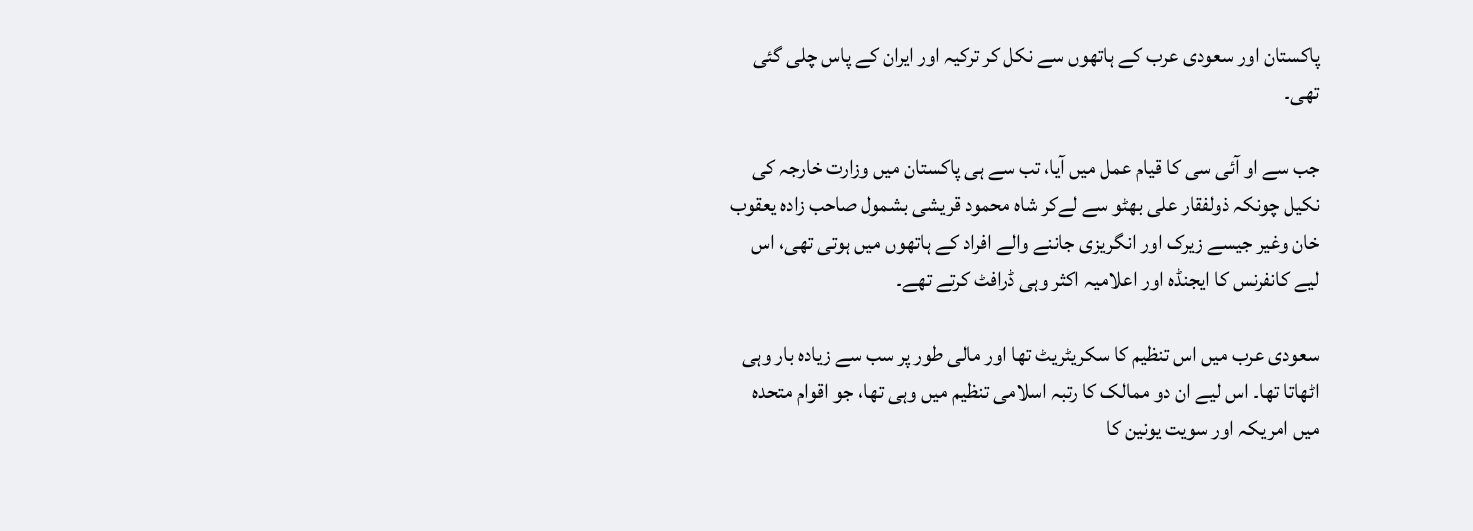پاکستان اور سعودی عرب کے ہاتھوں سے نکل کر ترکیہ اور ایران کے پاس چلی گئی تھی۔

جب سے او آئی سی کا قیام عمل میں آیا، تب سے ہی پاکستان میں وزارت خارجہ کی نکیل چونکہ ذولفقار علی بھٹو سے لےکر شاہ محمود قریشی بشمول صاحب زادہ یعقوب خان وغیر جیسے زیرک اور انگریزی جاننے والے افراد کے ہاتھوں میں ہوتی تھی، اس لیے کانفرنس کا ایجنڈہ اور اعلامیہ اکثر وہی ڈرافٹ کرتے تھے۔

سعودی عرب میں اس تنظیم کا سکریٹریٹ تھا اور مالی طور پر سب سے زیادہ بار وہی اٹھاتا تھا۔ اس لیے ان دو ممالک کا رتبہ اسلامی تنظیم میں وہی تھا، جو اقوام متحدہ میں امریکہ اور سویت یونین کا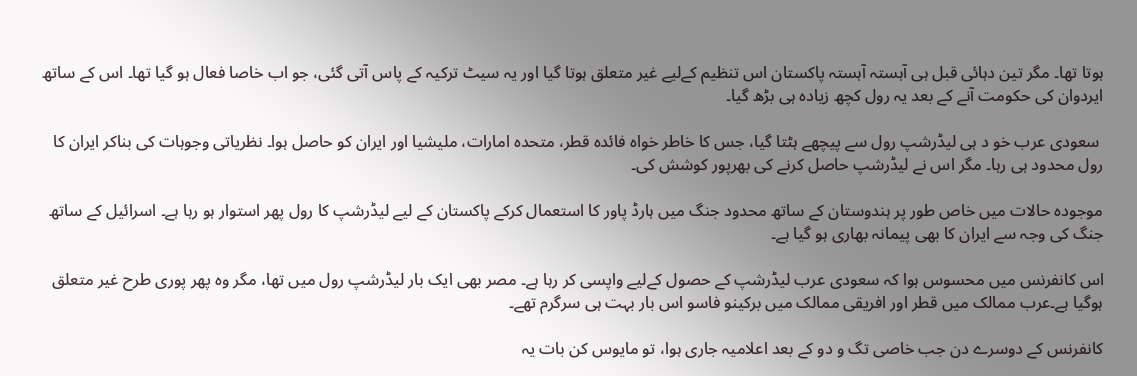ہوتا تھا۔ مگر تین دہائی قبل ہی آہستہ آہستہ پاکستان اس تنظیم کےلیے غیر متعلق ہوتا گیا اور یہ سیٹ ترکیہ کے پاس آتی گئی، جو اب خاصا فعال ہو گیا تھا۔ اس کے ساتھ ایردوان کی حکومت آنے کے بعد یہ رول کچھ زیادہ ہی بڑھ گیا۔

 سعودی عرب خو د ہی لیڈرشپ رول سے پیچھے ہٹتا گیا، جس کا خاطر خواہ فائدہ قطر، متحدہ امارات، ملیشیا اور ایران کو حاصل ہوا۔ نظریاتی وجوہات کی بناکر ایران کا رول محدود ہی رہا۔ مگر اس نے لیڈرشپ حاصل کرنے کی بھرپور کوشش کی۔

موجودہ حالات میں خاص طور پر ہندوستان کے ساتھ محدود جنگ میں ہارڈ پاور کا استعمال کرکے پاکستان کے لیے لیڈرشپ کا رول پھر استوار ہو رہا ہے۔ اسرائیل کے ساتھ جنگ کی وجہ سے ایران کا بھی پیمانہ بھاری ہو گیا ہے۔

اس کانفرنس میں محسوس ہوا کہ سعودی عرب لیڈرشپ کے حصول کےلیے واپسی کر رہا ہے۔ مصر بھی ایک بار لیڈرشپ رول میں تھا، مگر وہ پھر پوری طرح غیر متعلق ہوگیا ہے۔عرب ممالک میں قطر اور افریقی ممالک میں برکینو فاسو اس بار بہت ہی سرگرم تھے۔

کانفرنس کے دوسرے دن جب خاصی تگ و دو کے بعد اعلامیہ جاری ہوا، تو مایوس کن بات یہ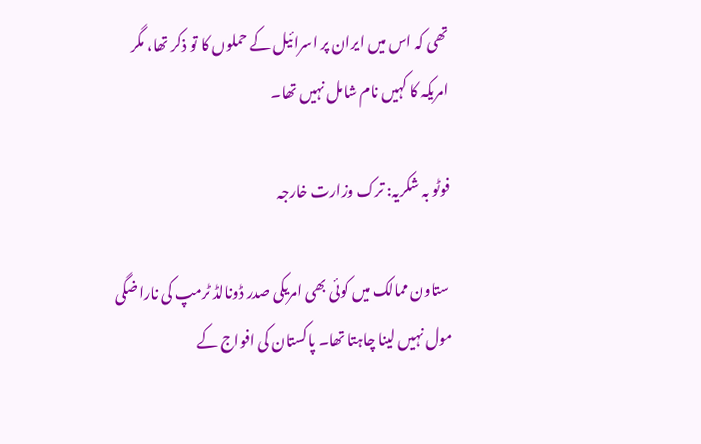تھی کہ اس میں ایران پر اسرائیل کے حملوں کا تو ذکر تھا، مگر امریکہ کا کہیں نام شامل نہیں تھا۔

فوٹو بہ شکریہ: ترک وزارت خارجہ

 ستاون ممالک میں کوئی بھی امریکی صدر ڈونالڈ ٹرمپ کی ناراضگی مول نہیں لینا چاہتا تھا۔ پاکستان کی افواج کے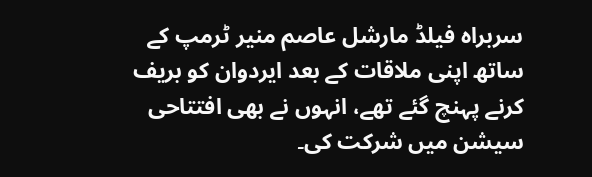سربراہ فیلڈ مارشل عاصم منیر ٹرمپ کے ساتھ اپنی ملاقات کے بعد ایردوان کو بریف کرنے پہنچ گئے تھے، انہوں نے بھی افتتاحی سیشن میں شرکت کی۔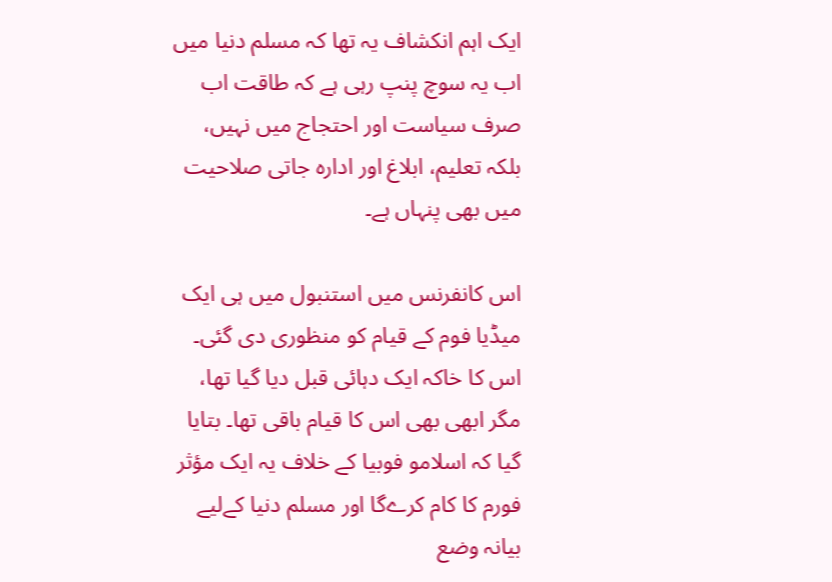ایک اہم انکشاف یہ تھا کہ مسلم دنیا میں اب یہ سوچ پنپ رہی ہے کہ طاقت اب صرف سیاست اور احتجاج میں نہیں، بلکہ تعلیم، ابلاغ اور ادارہ جاتی صلاحیت میں بھی پنہاں ہے۔

اس کانفرنس میں استنبول میں ہی ایک میڈیا فوم کے قیام کو منظوری دی گئی۔ اس کا خاکہ ایک دہائی قبل دیا گیا تھا، مگر ابھی بھی اس کا قیام باقی تھا۔ بتایا گیا کہ اسلامو فوبیا کے خلاف یہ ایک مؤثر فورم کا کام کرےگا اور مسلم دنیا کےلیے بیانہ وضع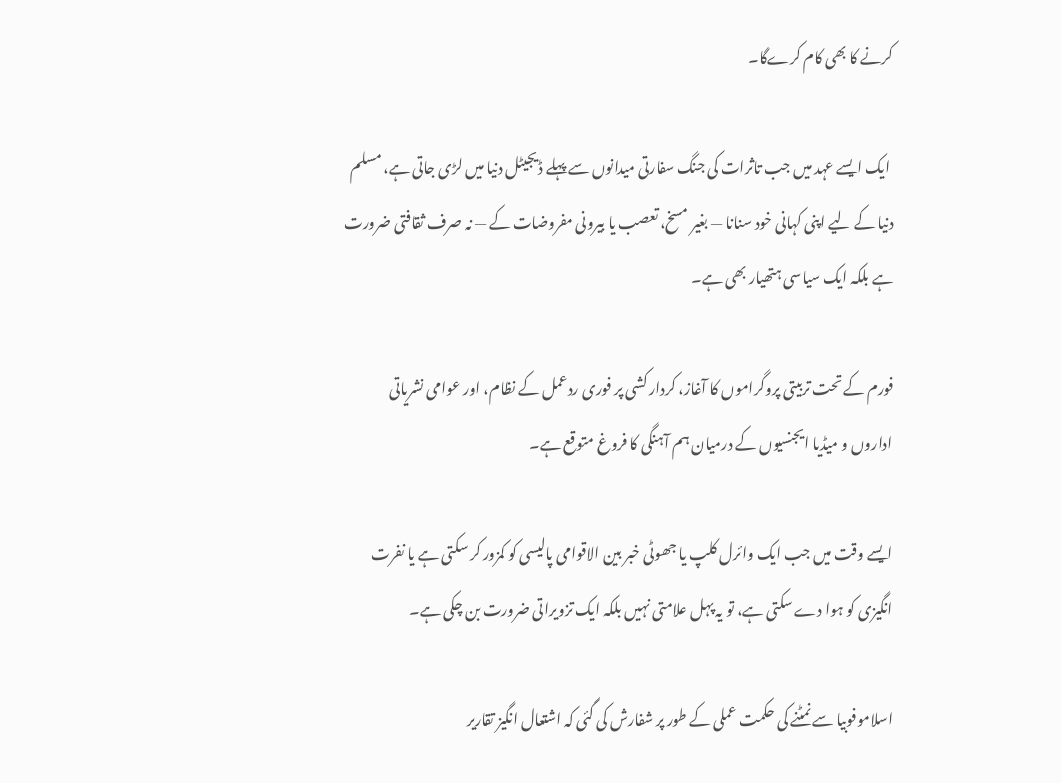کرنے کا بھی کام کرےگا۔

 ایک ایسے عہد میں جب تاثرات کی جنگ سفارتی میدانوں سے پہلے ڈیجیٹل دنیا میں لڑی جاتی ہے، مسلم دنیا کے لیے اپنی کہانی خود سنانا — بغیر مسخ، تعصب یا بیرونی مفروضات کے — نہ صرف ثقافتی ضرورت ہے بلکہ ایک سیاسی ہتھیار بھی ہے۔

فورم کے تحت تربیتی پروگراموں کا آغاز، کردار کشی پر فوری ردعمل کے نظام، اور عوامی نشریاتی اداروں و میڈیا ایجنسیوں کے درمیان ہم آہنگی کا فروغ متوقع ہے۔

ایسے وقت میں جب ایک وائرل کلپ یا جھوٹی خبر بین الاقوامی پالیسی کو کمزور کر سکتی ہے یا نفرت انگیزی کو ہوا دے سکتی ہے، تو یہ پہل علامتی نہیں بلکہ ایک تزویراتی ضرورت بن چکی ہے۔

اسلاموفوبیا سے نمٹنے کی حکمت عملی کے طور پر شفارش کی گئی کہ اشتعال انگیز تقاریر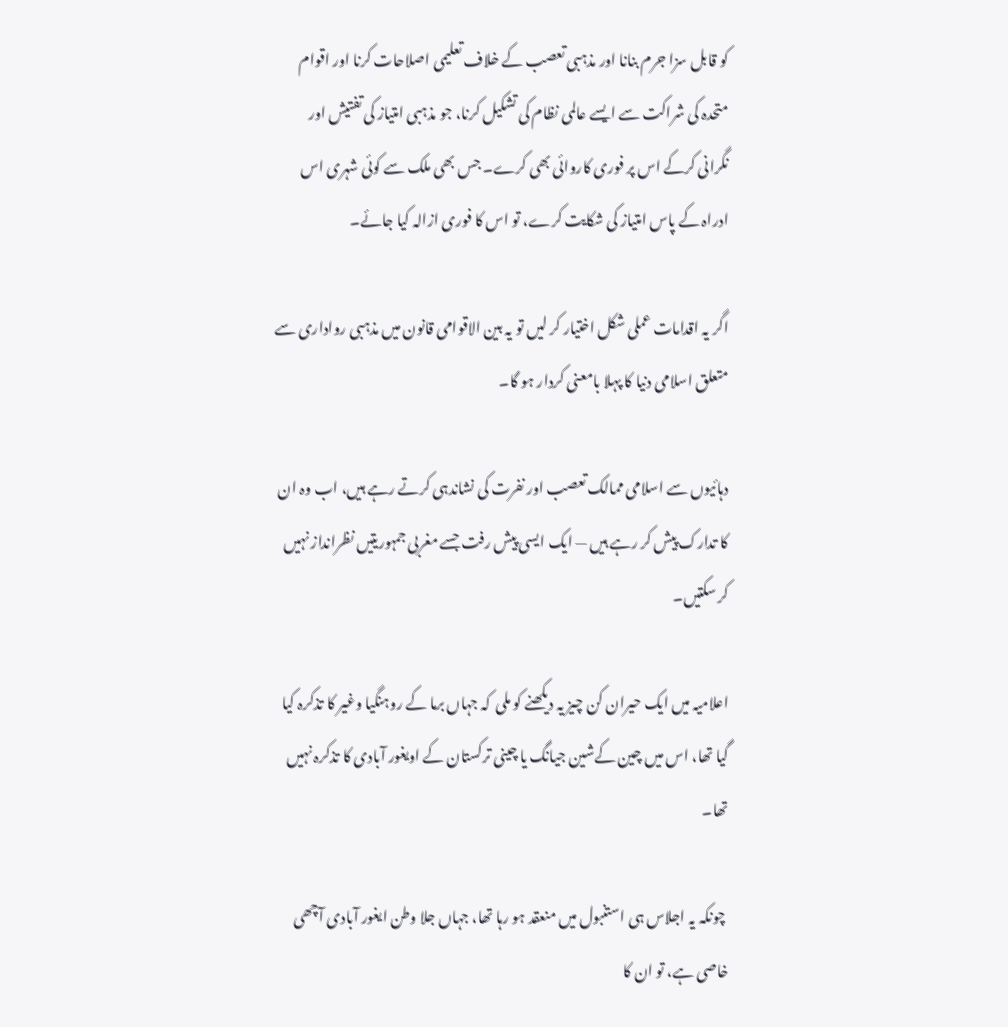کو قابل سزا جرم بنانا اور مذہبی تعصب کے خلاف تعلیمی اصلاحات کرنا اور اقوام متحدہ کی شراکت سے ایسے عالمی نظام کی تشکیل کرنا، جو مذہبی امتیاز کی تفتیش اور نگرانی کرکے اس پر فوری کاروائی بھی کرے۔ جس بھی ملک سے کوئی شہری اس ادراہ کے پاس امتیاز کی شکایت کرے، تو اس کا فوری ازالہ کیا جائے۔

اگر یہ اقدامات عملی شکل اختیار کر لیں تو یہ بین الاقوامی قانون میں مذہبی رواداری سے متعلق اسلامی دنیا کا پہلا بامعنی کردار ہو گا۔

دہائیوں سے اسلامی ممالک تعصب اور نفرت کی نشاندہی کرتے رہے ہیں، اب وہ ان کا تدارک پیش کر رہے ہیں — ایک ایسی پیش رفت جسے مغربی جمہوریتیں نظرانداز نہیں کر سکتیں۔

اعلامیہ میں ایک حیران کن چیز یہ دیکھنے کو ملی  کہ جہاں برما کے روہنگیا وغیر کا تذکرہ کیا گیا تھا، اس میں چین کےشین جیانگ یا چینی ترکستان کے اویغور آبادی کا تذکرہ نہیں تھا۔

 چونکہ یہ اجلاس ہی استنبول میں منعقد ہو رہا تھا، جہاں جلا وطن ایغور آبادی آچھی خاصی ہے، تو ان کا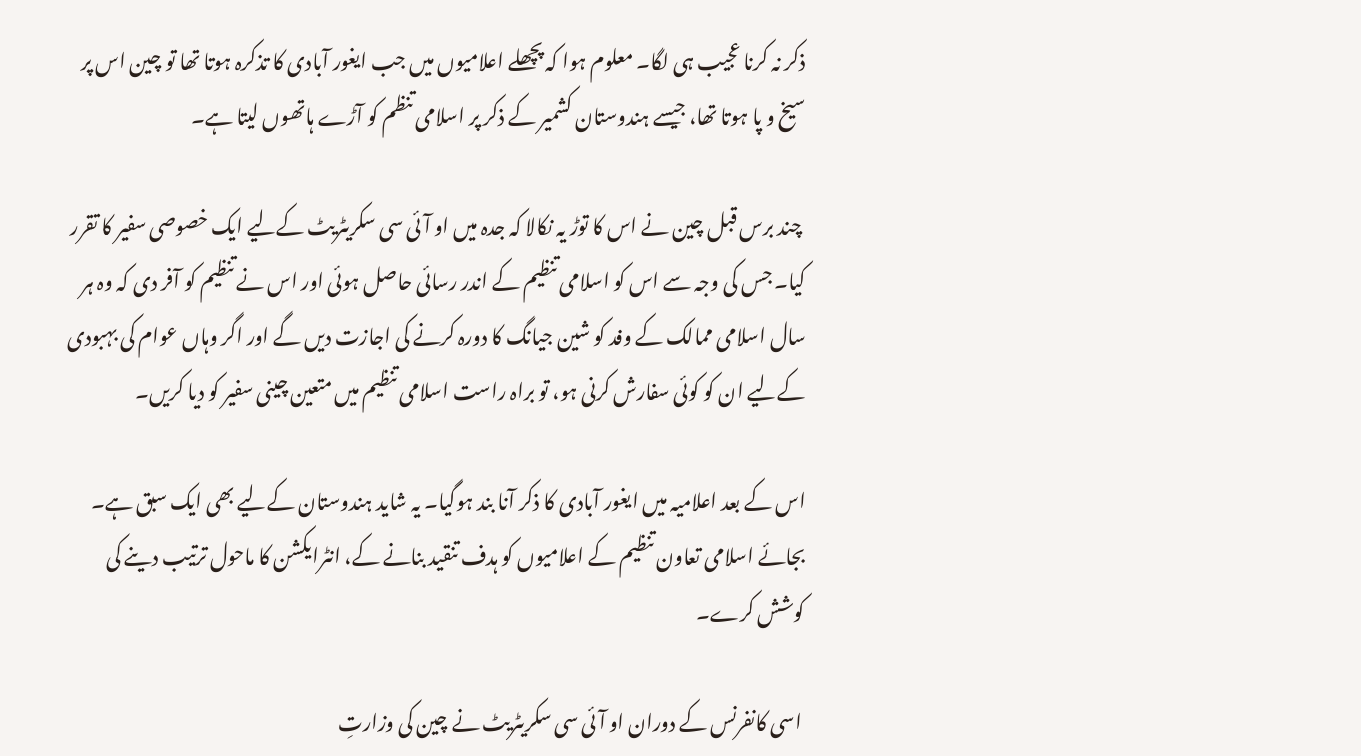ذکر نہ کرنا عجیب ہی لگا۔ معلوم ہوا کہ پچھلے اعلامیوں میں جب ایغور آبادی کا تذکرہ ہوتا تھا تو چین اس پر سیخ و پا ہوتا تھا، جیسے ہندوستان کشمیر کے ذکر پر اسلامی تنظم کو آڑے ہاتھوں لیتا ہے۔

 چند برس قبل چین نے اس کا توڑ یہ نکالا کہ جدہ میں او آئی سی سکریٹریٹ کےلیے ایک خصوصی سفیر کا تقرر کیا۔ جس کی وجہ سے اس کو اسلامی تنظیم کے اندر رسائی حاصل ہوئی اور اس نے تنظیم کو آفر دی کہ وہ ہر سال اسلامی ممالک کے وفد کو شین جیانگ کا دورہ کرنے کی اجازت دیں گے اور اگر وہاں عوام کی بہبودی کےلیے ان کو کوئی سفارش کرنی ہو، تو براہ راست اسلامی تنظیم میں متعین چینی سفیر کو دیا کریں۔

اس کے بعد اعلامیہ میں ایغور آبادی کا ذکر آنا بند ہوگیا۔ یہ شاید ہندوستان کےلیے بھی ایک سبق ہے۔ بجائے اسلامی تعاون تنظیم کے اعلامیوں کو ہدف تنقید بنانے کے، انٹرایکشن کا ماحول ترتیب دینے کی کوشش کرے۔

 اسی کانفرنس کے دوران او آئی سی سکریٹریٹ نے چین کی وزارتِ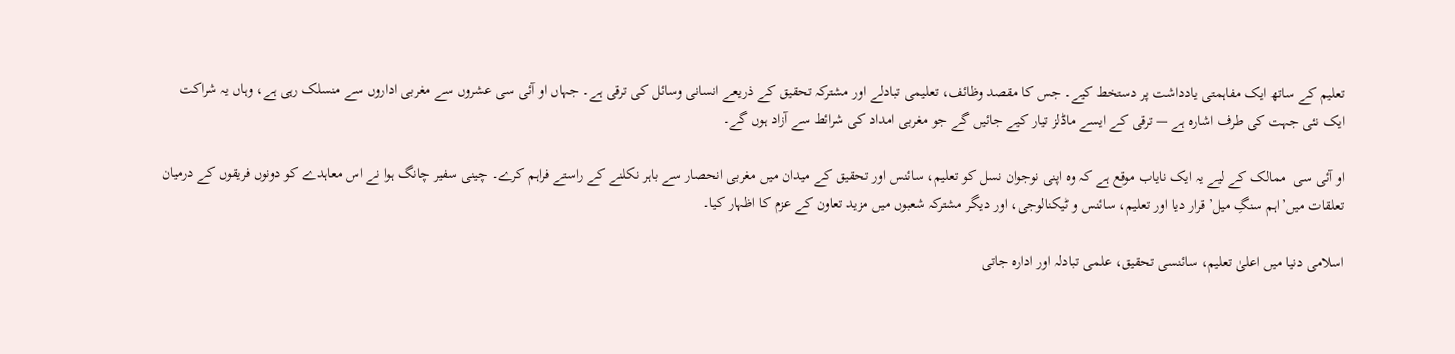تعلیم کے ساتھ ایک مفاہمتی یادداشت پر دستخط کیے۔ جس کا مقصد وظائف، تعلیمی تبادلے اور مشترکہ تحقیق کے ذریعے انسانی وسائل کی ترقی ہے۔ جہاں او آئی سی عشروں سے مغربی اداروں سے منسلک رہی ہے، وہاں یہ شراکت ایک نئی جہت کی طرف اشارہ ہے — ترقی کے ایسے ماڈلز تیار کیے جائیں گے جو مغربی امداد کی شرائط سے آزاد ہوں گے۔

او آئی سی  ممالک کے لیے یہ ایک نایاب موقع ہے کہ وہ اپنی نوجوان نسل کو تعلیم، سائنس اور تحقیق کے میدان میں مغربی انحصار سے باہر نکلنے کے راستے فراہم کرے۔ چینی سفیر چانگ ہوا نے اس معاہدے کو دونوں فریقوں کے درمیان تعلقات میں’اہم سنگِ میل’ قرار دیا اور تعلیم، سائنس و ٹیکنالوجی، اور دیگر مشترکہ شعبوں میں مزید تعاون کے عزم کا اظہار کیا۔

اسلامی دنیا میں اعلیٰ تعلیم، سائنسی تحقیق، علمی تبادلہ اور ادارہ جاتی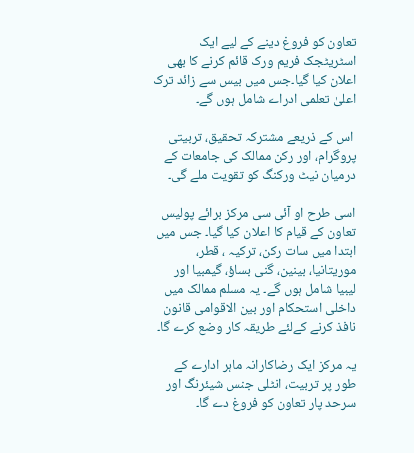تعاون کو فروغ دینے کے لیے ایک اسٹریٹجک فریم ورک قائم کرنے کا بھی اعلان کیا گیا۔جس میں بیس سے زائد ترک اعلیٰ تعلمی ادراے شامل ہوں گے۔

 اس کے ذریعے مشترکہ تحقیق، تربیتی پروگرام، اور رکن ممالک کی جامعات کے درمیان نیٹ ورکنگ کو تقویت ملے گی۔

اسی طرح او آئی سی مرکز برائے پولیس تعاون کے قیام کا اعلان کیا گیا۔ جس میں ابتدا میں سات رکن، ترکیہ ، قطر، موریتانیا، بینین، گنی بساؤ، گیمبیا اور لیبیا شامل ہوں گے۔ یہ مسلم ممالک میں داخلی استحکام اور بین الاقوامی قانون نافذ کرنے کےلئے طریقہ کار وضع کرے گا۔

یہ مرکز ایک رضاکارانہ ماہر ادارے کے طور پر تربیت، انٹلی جنس شیئرنگ اور سرحد پار تعاون کو فروغ دے گا۔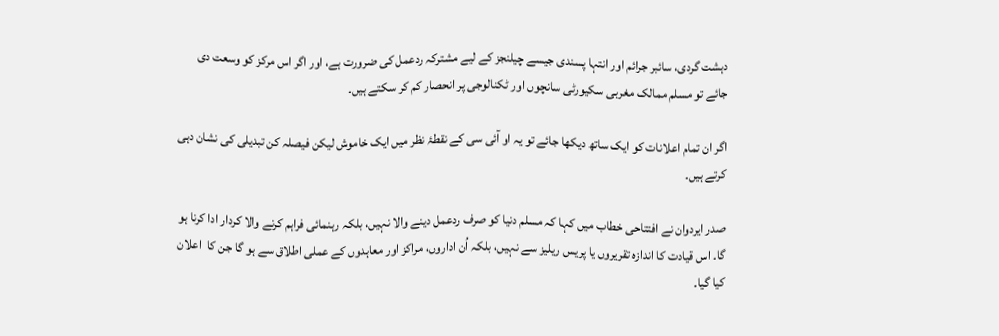دہشت گردی، سائبر جرائم اور انتہا پسندی جیسے چیلنجز کے لیے مشترکہ ردعمل کی ضرورت ہے، اور اگر اس مرکز کو وسعت دی جائے تو مسلم ممالک مغربی سکیورٹی سانچوں اور ٹکنالوجی پر انحصار کم کر سکتے ہیں۔

اگر ان تمام اعلانات کو ایک ساتھ دیکھا جائے تو یہ او آئی سی کے نقطۂ نظر میں ایک خاموش لیکن فیصلہ کن تبدیلی کی نشان دہی کرتے ہیں۔

صدر ایردوان نے افتتاحی خطاب میں کہا کہ مسلم دنیا کو صرف ردعمل دینے والا نہیں، بلکہ رہنمائی فراہم کرنے والا کردار ادا کرنا ہو گا۔ اس قیادت کا اندازہ تقریروں یا پریس ریلیز سے نہیں، بلکہ اُن اداروں، مراکز اور معاہدوں کے عملی اطلاق سے ہو گا جن کا  اعلان کیا گیا۔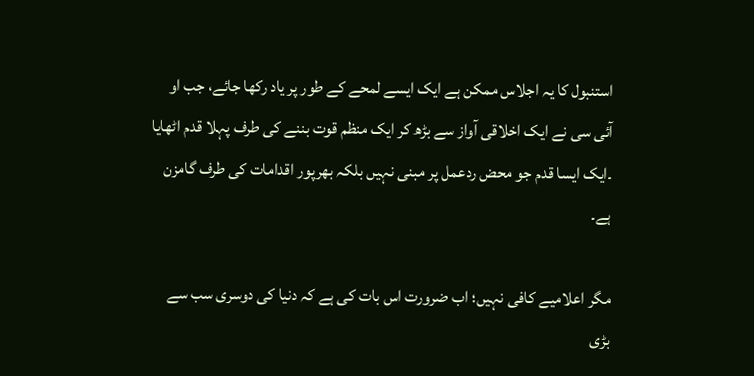استنبول کا یہ اجلاس ممکن ہے ایک ایسے لمحے کے طور پر یاد رکھا جائے، جب او آئی سی نے ایک اخلاقی آواز سے بڑھ کر ایک منظم قوت بننے کی طرف پہلا قدم اٹھایا ۔ایک ایسا قدم جو محض ردعمل پر مبنی نہیں بلکہ بھرپور اقدامات کی طرف گامزن ہے۔

مگر اعلامیے کافی نہیں؛ اب ضرورت اس بات کی ہے کہ دنیا کی دوسری سب سے بڑی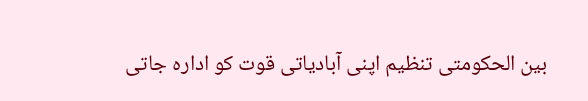بین الحکومتی تنظیم اپنی آبادیاتی قوت کو ادارہ جاتی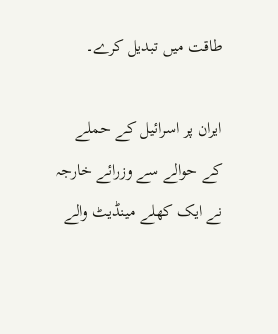طاقت میں تبدیل کرے۔

ایران پر اسرائیل کے حملے کے حوالے سے وزرائے خارجہ نے ایک کھلے مینڈیٹ والے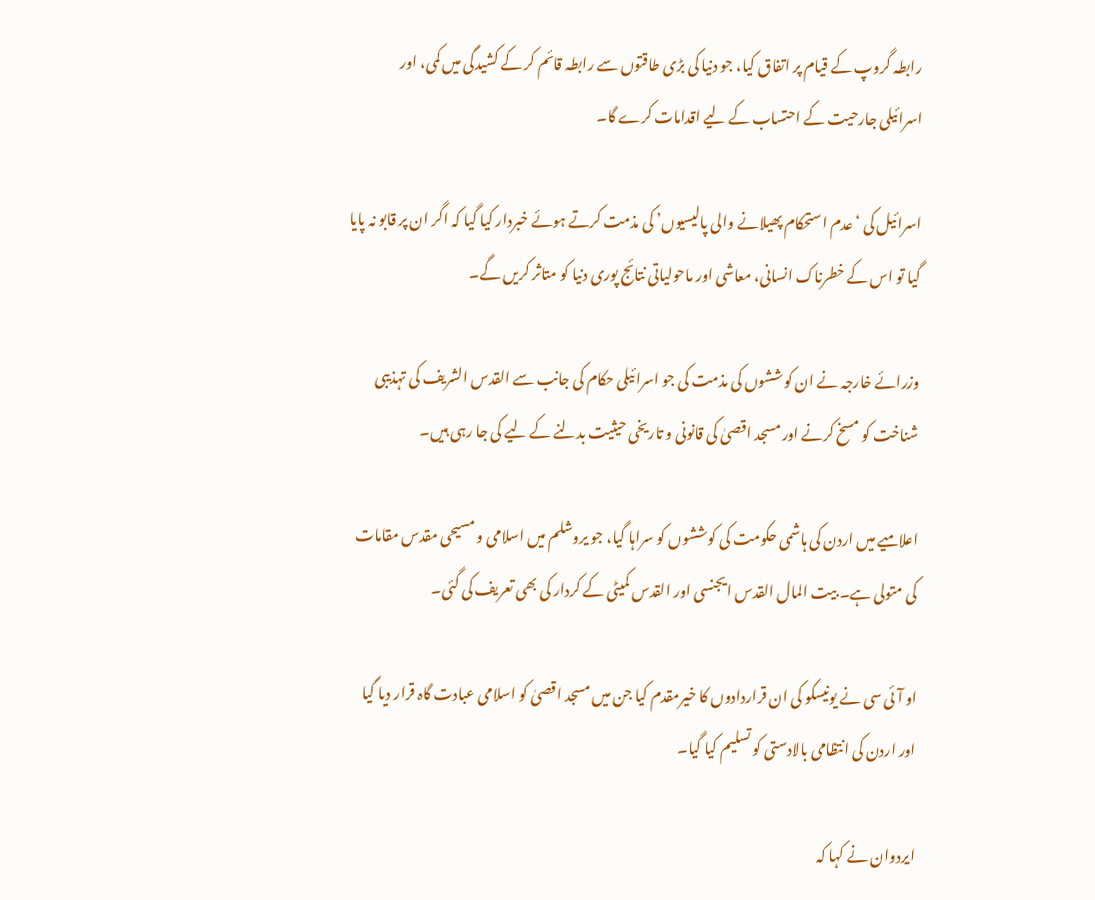رابطہ گروپ کے قیام پر اتفاق کیا، جو دنیا کی بڑی طاقتوں سے رابطہ قائم کر کے کشیدگی میں کمی، اور اسرائیلی جارحیت کے احتساب کے لیے اقدامات کرے گا۔

اسرائیل کی ‘عدم استحکام پھیلانے والی پالیسیوں’ کی مذمت کرتے ہوئے خبردار کیا گیا کہ اگر ان پر قابو نہ پایا گیا تو اس کے خطرناک انسانی، معاشی اور ماحولیاتی نتائج پوری دنیا کو متاثر کریں گے۔

وزرائے خارجہ نے ان کوششوں کی مذمت کی جو اسرائیلی حکام کی جانب سے القدس الشریف کی تہذیبی شناخت کو مسخ کرنے اور مسجد اقصیٰ کی قانونی و تاریخی حیثیت بدلنے کے لیے کی جا رہی ہیں۔

اعلامیے میں اردن کی ہاشمی حکومت کی کوششوں کو سراہا گیا، جو یروشلم میں اسلامی و مسیحی مقدس مقامات کی متولی ہے۔ بیت المال القدس ایجنسی اور القدس کمیٹی کے کردار کی بھی تعریف کی گئی۔

او آئی سی نے یونیسکو کی ان قراردادوں کا خیرمقدم کیا جن میں مسجد اقصیٰ کو اسلامی عبادت گاہ قرار دیا گیا اور اردن کی انتظامی بالادستی کو تسلیم کیا گیا۔

ایردوان نے کہا کہ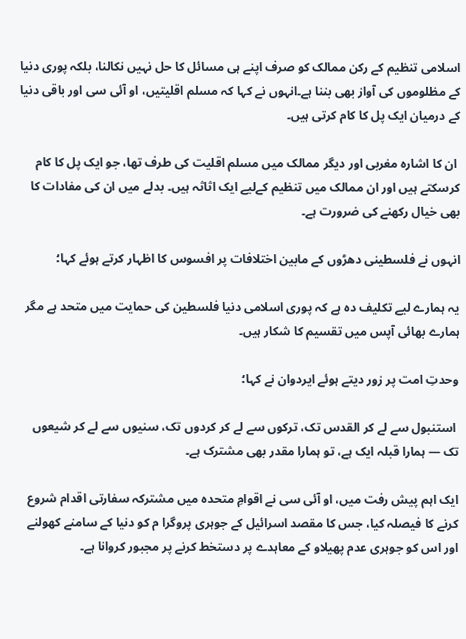اسلامی تنظیم کے رکن ممالک کو صرف اپنے ہی مسائل کا حل نہیں نکالنا، بلکہ پوری دنیا کے مظلوموں کی آواز بھی بننا ہے۔انہوں نے کہا کہ مسلم اقلیتیں، او آئی سی اور باقی دنیا کے درمیان ایک پل کا کام کرتی ہیں۔

 ان کا اشارہ مغربی اور دیگر ممالک میں مسلم اقلیت کی طرف تھا، جو ایک پل کا کام کرسکتے ہیں اور ان ممالک میں تنظیم کےلیے ایک اثاثہ ہیں۔ بدلے میں ان کی مفادات کا بھی خیال رکھنے کی ضرورت ہے۔

انہوں نے فلسطینی دھڑوں کے مابین اختلافات پر افسوس کا اظہار کرتے ہوئے کہا؛

یہ ہمارے لیے تکلیف دہ ہے کہ پوری اسلامی دنیا فلسطین کی حمایت میں متحد ہے مگر ہمارے بھائی آپس میں تقسیم کا شکار ہیں۔

وحدتِ امت پر زور دیتے ہوئے ایردوان نے کہا؛

 استنبول سے لے کر القدس تک، ترکوں سے لے کر کردوں تک، سنیوں سے لے کر شیعوں تک — ہمارا قبلہ ایک ہے، تو ہمارا مقدر بھی مشترک ہے۔

ایک اہم پیش رفت میں، او آئی سی نے اقوامِ متحدہ میں مشترکہ سفارتی اقدام شروع کرنے کا فیصلہ کیا، جس کا مقصد اسرائیل کے جوہری پروگرا م کو دنیا کے سامنے کھولنے اور اس کو جوہری عدم پھیلاو کے معاہدے پر دستخط کرنے پر مجبور کروانا ہے۔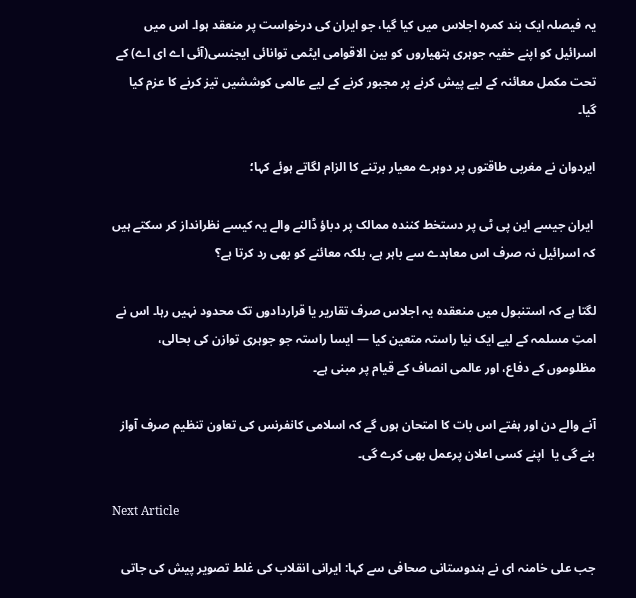یہ فیصلہ ایک بند کمرہ اجلاس میں کیا گیا، جو ایران کی درخواست پر منعقد ہوا۔ اس میں اسرائیل کو اپنے خفیہ جوہری ہتھیاروں کو بین الاقوامی ایٹمی توانائی ایجنسی(آئی اے ای اے) کے تحت مکمل معائنہ کے لیے پیش کرنے پر مجبور کرنے کے لیے عالمی کوششیں تیز کرنے کا عزم کیا گیا۔

ایردوان نے مغربی طاقتوں پر دوہرے معیار برتنے کا الزام لگاتے ہوئے کہا؛

 ایران جیسے این پی ٹی پر دستخط کنندہ ممالک پر دباؤ ڈالنے والے یہ کیسے نظرانداز کر سکتے ہیں کہ اسرائیل نہ صرف اس معاہدے سے باہر ہے، بلکہ معائنے کو بھی رد کرتا ہے؟

لگتا ہے کہ استنبول میں منعقدہ یہ اجلاس صرف تقاریر یا قراردادوں تک محدود نہیں رہا۔ اس نے امتِ مسلمہ کے لیے ایک نیا راستہ متعین کیا — ایسا راستہ جو جوہری توازن کی بحالی، مظلوموں کے دفاع، اور عالمی انصاف کے قیام پر مبنی ہے۔

آنے والے دن اور ہفتے اس بات کا امتحان ہوں گے کہ اسلامی کانفرنس کی تعاون تنظیم صرف آواز بنے گی یا  اپنے کسی اعلان پرعمل بھی کرے گی۔

Next Article

جب علی خامنہ ای نے ہندوستانی صحافی سے کہا: ایرانی انقلاب کی غلط تصویر پیش کی جاتی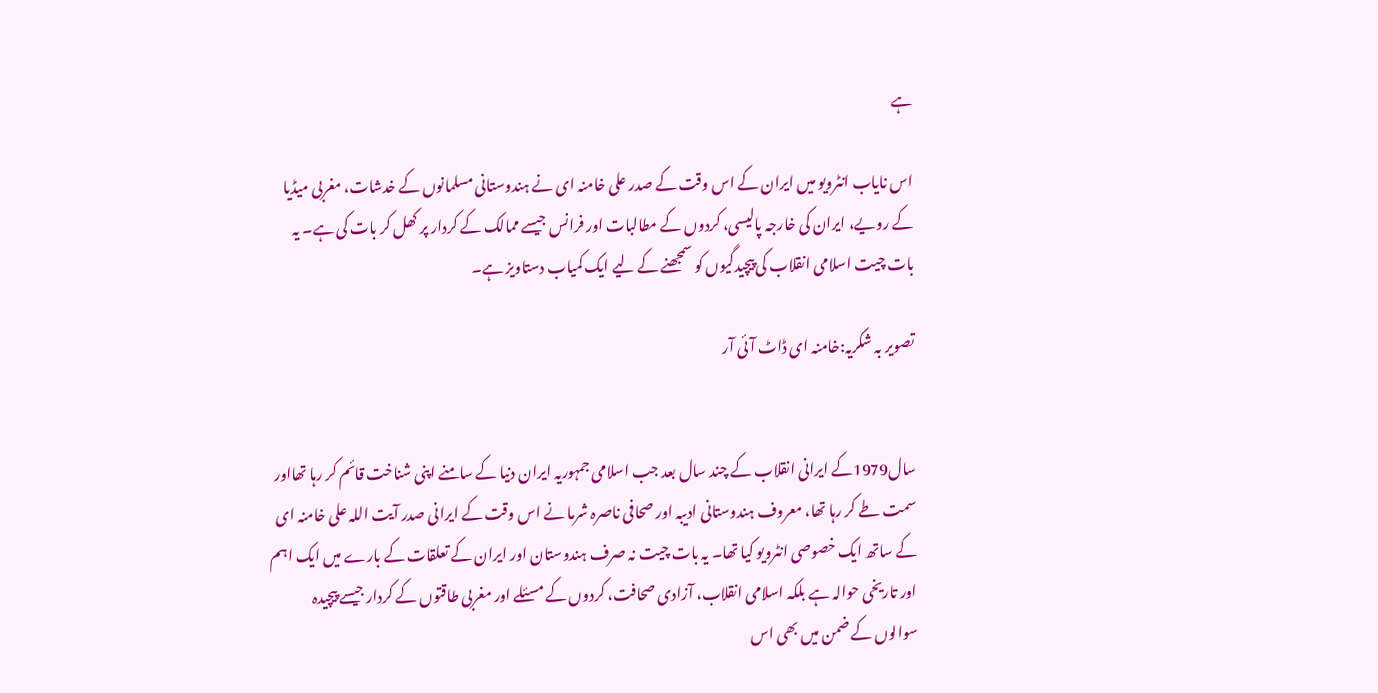ہے

اس نایاب انٹرویو میں ایران کے اس وقت کے صدر علی خامنہ ای نے ہندوستانی مسلمانوں کے خدشات، مغربی میڈیا کے رویے، ایران کی خارجہ پالیسی، کردوں کے مطالبات اور فرانس جیسے ممالک کے کردار پر کھل کر بات کی ہے۔ یہ بات چیت اسلامی انقلاب کی پیچیدگیوں کو سمجھنے کے لیے ایک کمیاب دستاویز ہے۔

تصویر بہ شکریہ:خامنہ ای ڈاٹ آئی آر


سال1979کے ایرانی انقلاب کے چند سال بعد جب اسلامی جمہوریہ ایران دنیا کے سامنے اپنی شناخت قائم کر رہا تھااور سمت طے کر رہا تھا، معروف ہندوستانی ادیبہ اور صحافی ناصرہ شرما نے اس وقت کے ایرانی صدر آیت اللہ علی خامنہ ای کے ساتھ ایک خصوصی انٹرویو کیا تھا۔ یہ بات چیت نہ صرف ہندوستان اور ایران کے تعلقات کے بارے میں ایک اہم اور تاریخی حوالہ ہے بلکہ اسلامی انقلاب، آزادی صحافت، کردوں کے مسئلے اور مغربی طاقتوں کے کردار جیسے پیچیدہ سوالوں کے ضمن میں بھی اس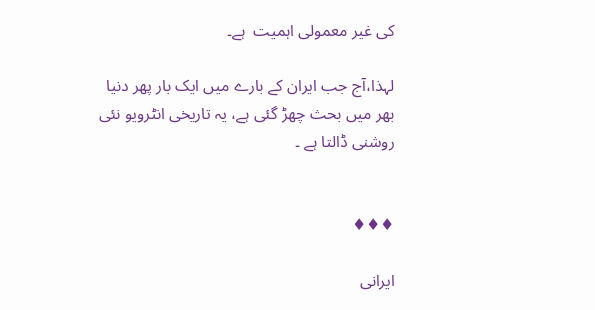کی غیر معمولی اہمیت  ہے۔

لہذا،آج جب ایران کے بارے میں ایک بار پھر دنیا بھر میں بحث چھڑ گئی ہے، یہ تاریخی انٹرویو نئی روشنی ڈالتا ہے ۔


♦♦♦

ایرانی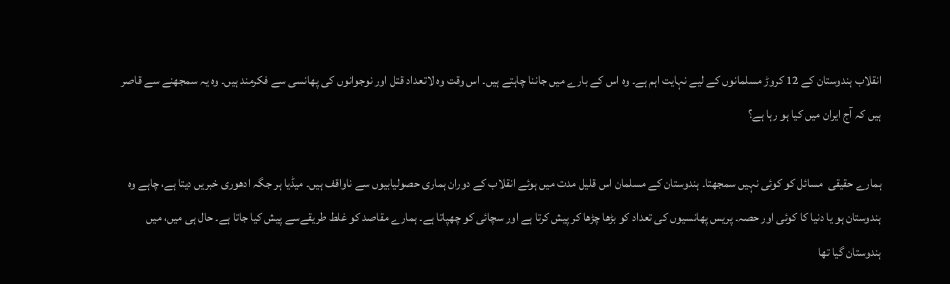انقلاب ہندوستان کے 12 کروڑ مسلمانوں کے لیے نہایت اہم ہے۔ وہ اس کے بارے میں جاننا چاہتے ہیں۔ اس وقت وہ لاتعداد قتل اور نوجوانوں کی پھانسی سے فکرمند ہیں۔ وہ یہ سمجھنے سے قاصر ہیں کہ آج ایران میں کیا ہو رہا ہے؟

ہمارے حقیقی  مسائل کو کوئی نہیں سمجھتا۔ ہندوستان کے مسلمان اس قلیل مدت میں ہوئے انقلاب کے دوران ہماری حصولیابیوں سے ناواقف ہیں۔ میڈیا ہر جگہ ادھوری خبریں دیتا ہے، چاہے وہ ہندوستان ہو یا دنیا کا کوئی اور حصہ۔ پریس پھانسیوں کی تعداد کو بڑھا چڑھا کر پیش کرتا ہے اور سچائی کو چھپاتا ہے۔ ہمارے مقاصد کو غلط طریقےسے پیش کیا جاتا ہے۔ حال ہی میں، میں ہندوستان گیا تھا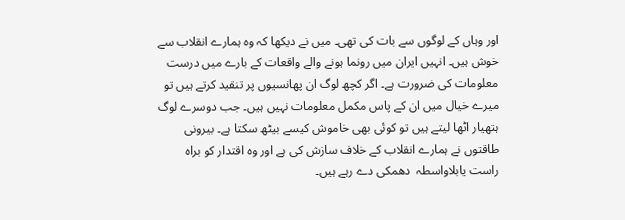اور وہاں کے لوگوں سے بات کی تھی۔ میں نے دیکھا کہ وہ ہمارے انقلاب سے خوش ہیں۔ انہیں ایران میں رونما ہونے والے واقعات کے بارے میں درست معلومات کی ضرورت ہے۔ اگر کچھ لوگ ان پھانسیوں پر تنقید کرتے ہیں تو میرے خیال میں ان کے پاس مکمل معلومات نہیں ہیں۔ جب دوسرے لوگ ہتھیار اٹھا لیتے ہیں تو کوئی بھی خاموش کیسے بیٹھ سکتا ہے۔ بیرونی طاقتوں نے ہمارے انقلاب کے خلاف سازش کی ہے اور وہ اقتدار کو براہ راست یابلاواسطہ  دھمکی دے رہے ہیں۔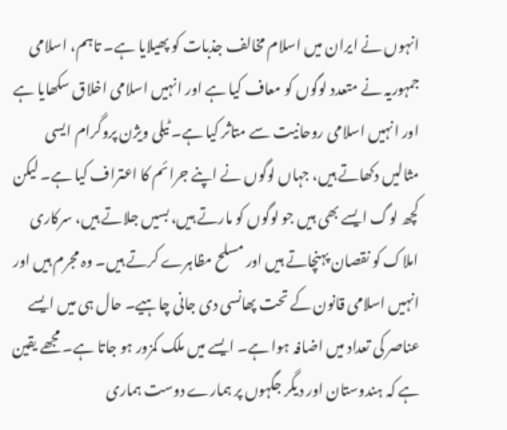انہوں نے ایران میں اسلام مخالف جذبات کو پھیلایا ہے۔ تاہم، اسلامی جمہوریہ نے متعدد لوگوں کو معاف کیا ہے اور انہیں اسلامی اخلاق سکھایا ہے اور انہیں اسلامی روحانیت سے متاثر کیا ہے۔ ٹیلی ویژن پروگرام ایسی مثالیں دکھاتے ہیں، جہاں لوگوں نے اپنے جرائم کا اعتراف کیا ہے۔ لیکن کچھ لوگ ایسے بھی ہیں جو لوگوں کو مارتے ہیں، بسیں جلاتے ہیں، سرکاری املاک کو نقصان پہنچاتے ہیں اور مسلح مظاہرے کرتے ہیں۔ وہ مجرم ہیں اور انہیں اسلامی قانون کے تحت پھانسی دی جانی چاہیے۔ حال ہی میں ایسے عناصر کی تعداد میں اضافہ ہوا ہے۔ ایسے میں ملک کمزور ہو جاتا ہے۔ مجھے یقین ہے کہ ہندوستان اور دیگر جگہوں پر ہمارے دوست ہماری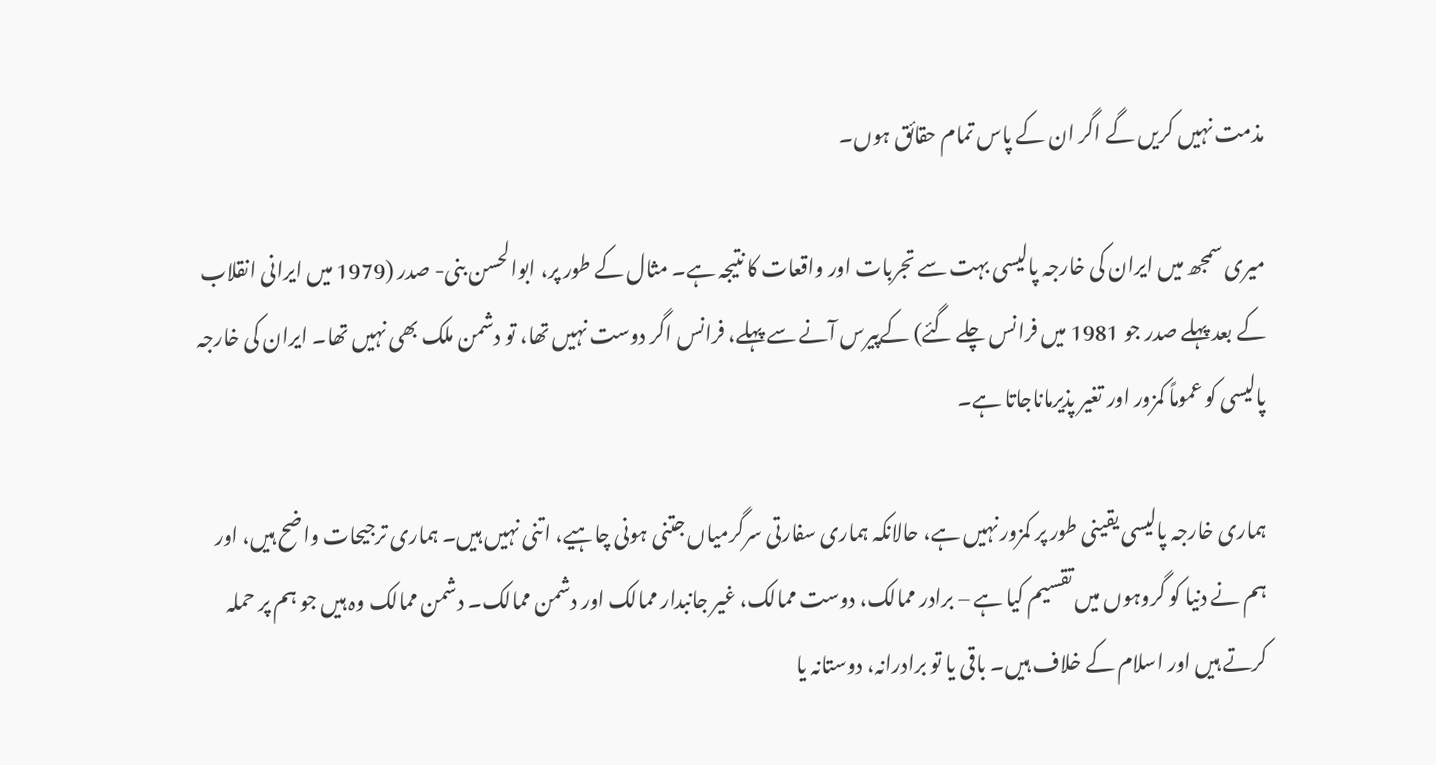مذمت نہیں کریں گے اگر ان کے پاس تمام حقائق ہوں۔

میری سمجھ میں ایران کی خارجہ پالیسی بہت سے تجربات اور واقعات کا نتیجہ ہے۔ مثال کے طور پر، ابوالحسن بنی- صدر (1979 میں ایرانی انقلاب کے بعد پہلے صدر جو 1981 میں فرانس چلے گئے) کےپیرس آنے سے پہلے، فرانس اگر دوست نہیں تھا، تو دشمن ملک بھی نہیں تھا۔ ایران کی خارجہ پالیسی کو عموماً کمزور اور تغیر پذیرماناجاتا ہے۔

ہماری خارجہ پالیسی یقینی طور پر کمزور نہیں ہے، حالانکہ ہماری سفارتی سرگرمیاں جتنی ہونی چاہیے، اتنی نہیں ہیں۔ ہماری ترجیحات واضح ہیں، اور ہم نے دنیا کو گروہوں میں تقسیم کیا ہے – برادر ممالک، دوست ممالک، غیر جانبدار ممالک اور دشمن ممالک۔ دشمن ممالک وہ ہیں جو ہم پر حملہ کرتے ہیں اور اسلام کے خلاف ہیں۔ باقی یا تو برادرانہ، دوستانہ یا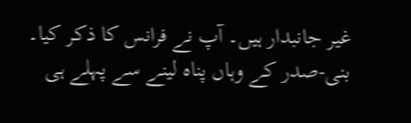غیر جانبدار ہیں۔ آپ نے فرانس کا ذکر کیا۔ بنی-صدر کے وہاں پناہ لینے سے پہلے ہی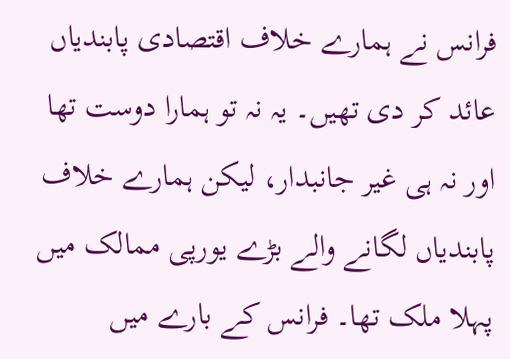فرانس نے ہمارے خلاف اقتصادی پابندیاں عائد کر دی تھیں۔ یہ نہ تو ہمارا دوست تھا اور نہ ہی غیر جانبدار، لیکن ہمارے خلاف پابندیاں لگانے والے بڑے یورپی ممالک میں پہلا ملک تھا۔ فرانس کے بارے میں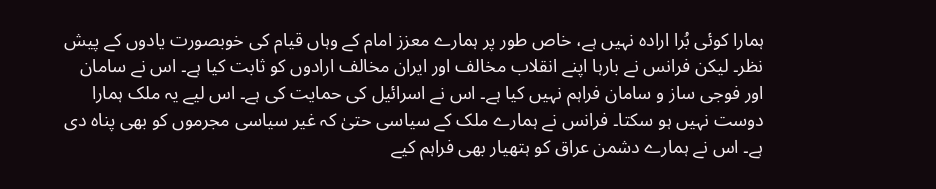ہمارا کوئی بُرا ارادہ نہیں ہے، خاص طور پر ہمارے معزز امام کے وہاں قیام کی خوبصورت یادوں کے پیش نظر۔ لیکن فرانس نے بارہا اپنے انقلاب مخالف اور ایران مخالف ارادوں کو ثابت کیا ہے۔ اس نے سامان اور فوجی ساز و سامان فراہم نہیں کیا ہے۔ اس نے اسرائیل کی حمایت کی ہے۔ اس لیے یہ ملک ہمارا دوست نہیں ہو سکتا۔ فرانس نے ہمارے ملک کے سیاسی حتیٰ کہ غیر سیاسی مجرموں کو بھی پناہ دی ہے۔ اس نے ہمارے دشمن عراق کو ہتھیار بھی فراہم کیے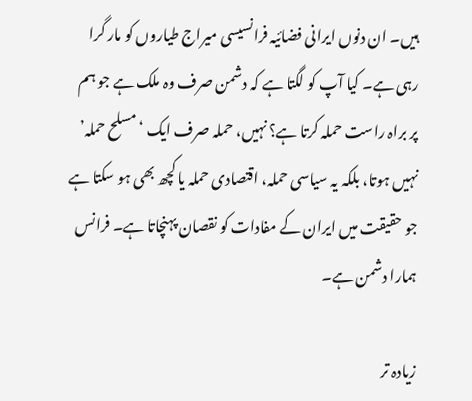ہیں۔ ان دنوں ایرانی فضائیہ فرانسیسی میراج طیاروں کو مار گرا رہی ہے۔ کیا آپ کو لگتا ہے کہ دشمن صرف وہ ملک ہے جو ہم پر براہ راست حملہ کرتا ہے؟ نہیں، حملہ صرف ایک ‘مسلح حملہ’ نہیں ہوتا، بلکہ یہ سیاسی حملہ، اقتصادی حملہ یا کچھ بھی ہو سکتا ہے جو حقیقت میں ایران کے مفادات کو نقصان پہنچاتا ہے۔ فرانس ہمارا دشمن ہے۔

زیادہ تر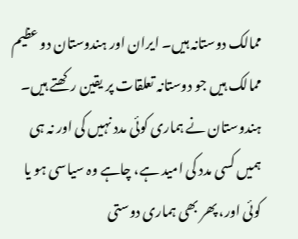ممالک دوستانہ ہیں۔ ایران اور ہندوستان دو عظیم ممالک ہیں جو دوستانہ تعلقات پر یقین رکھتے ہیں۔ ہندوستان نے ہماری کوئی مدد نہیں کی اور نہ ہی ہمیں کسی مدد کی امید ہے، چاہے وہ سیاسی ہو یا کوئی اور، پھر بھی ہماری دوستی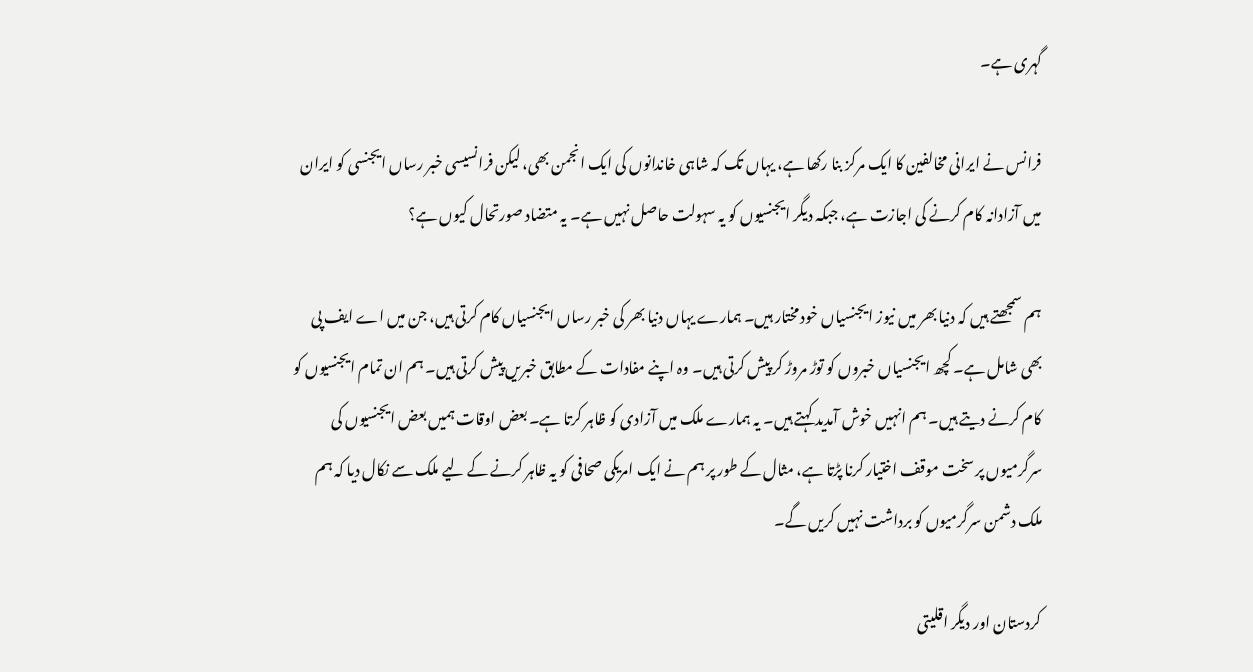گہری ہے۔

فرانس نے ایرانی مخالفین کا ایک مرکز بنا رکھا ہے، یہاں تک کہ شاہی خاندانوں کی ایک انجمن بھی، لیکن فرانسیسی خبر رساں ایجنسی کو ایران میں آزادانہ کام کرنے کی اجازت ہے، جبکہ دیگر ایجنسیوں کو یہ سہولت حاصل نہیں ہے۔ یہ متضاد صورتحال کیوں ہے؟

ہم سمجھتے ہیں کہ دنیا بھر میں نیوز ایجنسیاں خود مختار ہیں۔ ہمارے یہاں دنیا بھر کی خبر رساں ایجنسیاں کام کرتی ہیں، جن میں اے ایف پی بھی شامل ہے۔ کچھ ایجنسیاں خبروں کو توڑ مروڑ کر پیش کرتی ہیں۔ وہ اپنے مفادات کے مطابق خبریں پیش کرتی ہیں۔ ہم ان تمام ایجنسیوں کو کام کرنے دیتے ہیں۔ ہم انہیں خوش آمدید کہتے ہیں۔ یہ ہمارے ملک میں آزادی کو ظاہر کرتا ہے۔ بعض اوقات ہمیں بعض ایجنسیوں کی سرگرمیوں پر سخت موقف اختیار کرنا پڑتا ہے، مثال کے طور پر ہم نے ایک امریکی صحافی کو یہ ظاہر کرنے کے لیے ملک سے نکال دیا کہ ہم ملک دشمن سرگرمیوں کو برداشت نہیں کریں گے۔

کردستان اور دیگر اقلیتی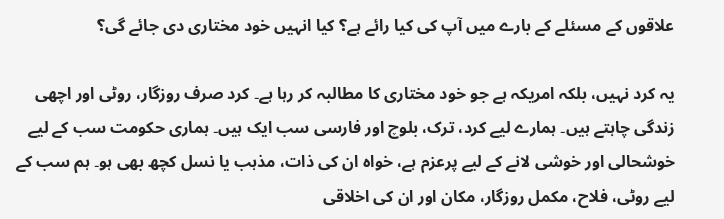علاقوں کے مسئلے کے بارے میں آپ کی کیا رائے ہے؟ کیا انہیں خود مختاری دی جائے گی؟

یہ کرد نہیں، بلکہ امریکہ ہے جو خود مختاری کا مطالبہ کر رہا ہے۔ کرد صرف روزگار، روٹی اور اچھی زندگی چاہتے ہیں۔ ہمارے لیے کرد، ترک، بلوچ اور فارسی سب ایک ہیں۔ ہماری حکومت سب کے لیے خوشحالی اور خوشی لانے کے لیے پرعزم ہے، خواہ ان کی ذات، مذہب یا نسل کچھ بھی ہو۔ ہم سب کے لیے روٹی، فلاح، مکمل روزگار، مکان اور ان کی اخلاقی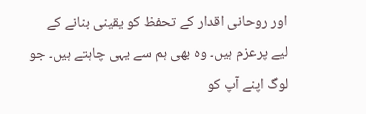اور روحانی اقدار کے تحفظ کو یقینی بنانے کے لیے پرعزم ہیں۔ وہ بھی ہم سے یہی چاہتے ہیں۔ جو لوگ اپنے آپ کو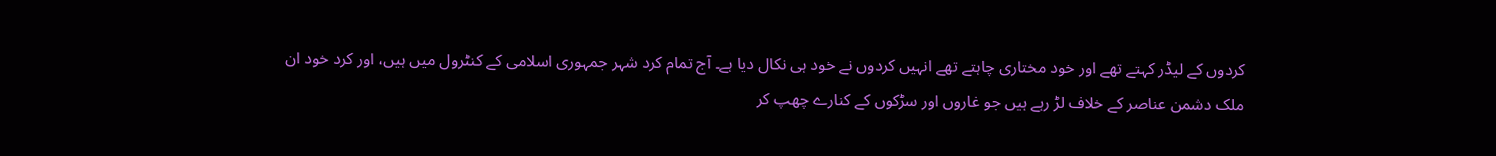کردوں کے لیڈر کہتے تھے اور خود مختاری چاہتے تھے انہیں کردوں نے خود ہی نکال دیا ہے۔ آج تمام کرد شہر جمہوری اسلامی کے کنٹرول میں ہیں، اور کرد خود ان ملک دشمن عناصر کے خلاف لڑ رہے ہیں جو غاروں اور سڑکوں کے کنارے چھپ کر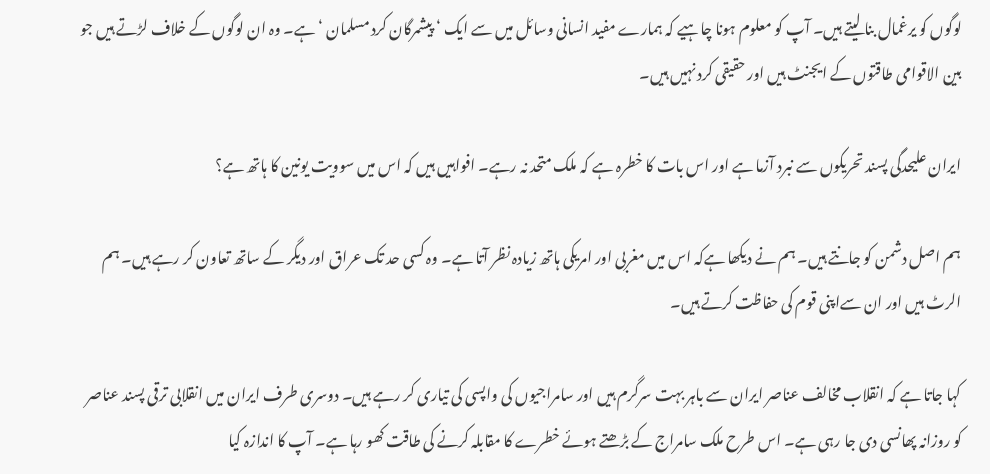لوگوں کو یرغمال بنا لیتے ہیں۔ آپ کو معلوم ہونا چاہیے کہ ہمارے مفید انسانی وسائل میں سے ایک ‘ پیشمرگان کرد مسلمان ‘ ہے۔ وہ ان لوگوں کے خلاف لڑتے ہیں جو بین الاقوامی طاقتوں کے ایجنٹ ہیں اور حقیقی کرد نہیں ہیں۔

ایران علیحدگی پسند تحریکوں سے نبرد آزما ہے اور اس بات کا خطرہ ہے کہ ملک متحد نہ رہے۔ افواہیں ہیں کہ اس میں سوویت یونین کا ہاتھ ہے؟

ہم اصل دشمن کو جانتے ہیں۔ ہم نے دیکھا ہےکہ اس میں مغربی اور امریکی ہاتھ زیادہ نظر آتا ہے۔ وہ کسی حد تک عراق اور دیگر کے ساتھ تعاون کر رہے ہیں۔ ہم الرٹ ہیں اور ان سےاپنی قوم کی حفاظت کرتے ہیں۔

کہا جاتا ہے کہ انقلاب مخالف عناصر ایران سے باہر بہت سرگرم ہیں اور سامراجیوں کی واپسی کی تیاری کر رہے ہیں۔ دوسری طرف ایران میں انقلابی ترقی پسند عناصر کو روزانہ پھانسی دی جا رہی ہے۔ اس طرح ملک سامراج کے بڑھتے ہوئے خطرے کا مقابلہ کرنے کی طاقت کھو رہا ہے۔ آپ کا اندازہ کیا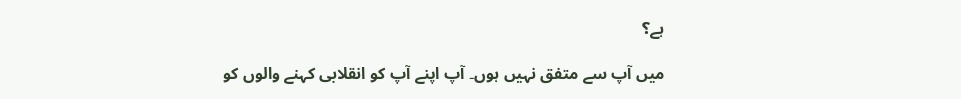ہے؟

میں آپ سے متفق نہیں ہوں۔ آپ اپنے آپ کو انقلابی کہنے والوں کو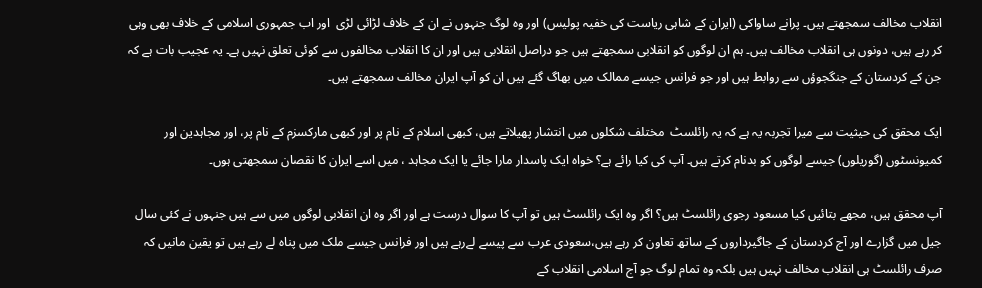انقلاب مخالف سمجھتے ہیں۔ پرانے ساواکی (ایران کے شاہی ریاست کی خفیہ پولیس) اور وہ لوگ جنہوں نے ان کے خلاف لڑائی لڑی  اور اب جمہوری اسلامی کے خلاف بھی وہی کر رہے ہیں، دونوں ہی انقلاب مخالف ہیں۔ ہم ان لوگوں کو انقلابی سمجھتے ہیں جو دراصل انقلابی ہیں اور ان کا انقلاب مخالفوں سے کوئی تعلق نہیں ہے۔ یہ عجیب بات ہے کہ جن کے کردستان کے جنگجوؤں سے روابط ہیں اور جو فرانس جیسے ممالک میں بھاگ گئے ہیں ان کو آپ ایران مخالف سمجھتے ہیں۔

ایک محقق کی حیثیت سے میرا تجربہ یہ ہے کہ یہ رائلسٹ  مختلف شکلوں میں انتشار پھیلاتے ہیں، کبھی اسلام کے نام پر اور کبھی مارکسزم کے نام پر، اور مجاہدین اور کمیونسٹوں (گوریلوں) جیسے لوگوں کو بدنام کرتے ہیں۔ آپ کی کیا رائے ہے؟ خواہ ایک پاسدار مارا جائے یا ایک مجاہد ، میں اسے ایران کا نقصان سمجھتی ہوں۔

آپ محقق ہیں، مجھے بتائیں کیا مسعود رجوی رائلسٹ ہیں؟ اگر وہ ایک رائلسٹ ہیں تو آپ کا سوال درست ہے اور اگر وہ ان انقلابی لوگوں میں سے ہیں جنہوں نے کئی سال جیل میں گزارے اور آج کردستان کے جاگیرداروں کے ساتھ تعاون کر رہے ہیں،سعودی عرب سے پیسے لےرہے ہیں اور فرانس جیسے ملک میں پناہ لے رہے ہیں تو یقین مانیں کہ صرف رائلسٹ ہی انقلاب مخالف نہیں ہیں بلکہ وہ تمام لوگ جو آج اسلامی انقلاب کے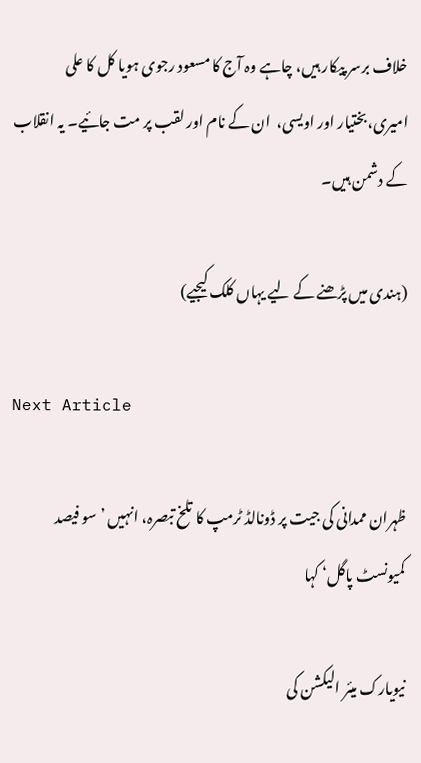خلاف برسر پیکار ہیں، چاہے وہ آج کا مسعود رجوی ہویا کل کا علی امیری،بختیار اور اویسی،  ان کے نام اور لقب پر مت جائیے۔ یہ انقلاب کے دشمن ہیں۔

(ہندی میں پڑھنے کے لیے یہاں کلک کیجیے)

Next Article

ظہران ممدانی کی جیت پر ڈونالڈ ٹرمپ کا تلخ تبصرہ، انہیں ’سو فیصد کمیونسٹ پاگل‘ کہا

نیویارک میئر الیکشن کی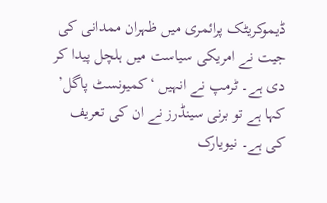ڈیموکریٹک پرائمری میں ظہران ممدانی کی جیت نے امریکی سیاست میں ہلچل پیدا کر دی ہے۔ ٹرمپ نے انہیں ‘کمیونسٹ پاگل’ کہا ہے تو برنی سینڈرز نے ان کی تعریف کی ہے۔ نیویارک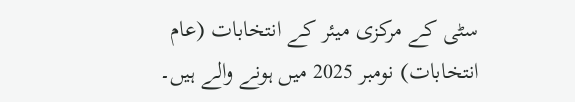سٹی کے مرکزی میئر کے انتخابات (عام انتخابات) نومبر 2025 میں ہونے والے ہیں۔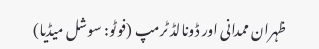ظہران ممدانی اور ڈونالڈ ٹرمپ (فوٹو: سوشل میڈیا)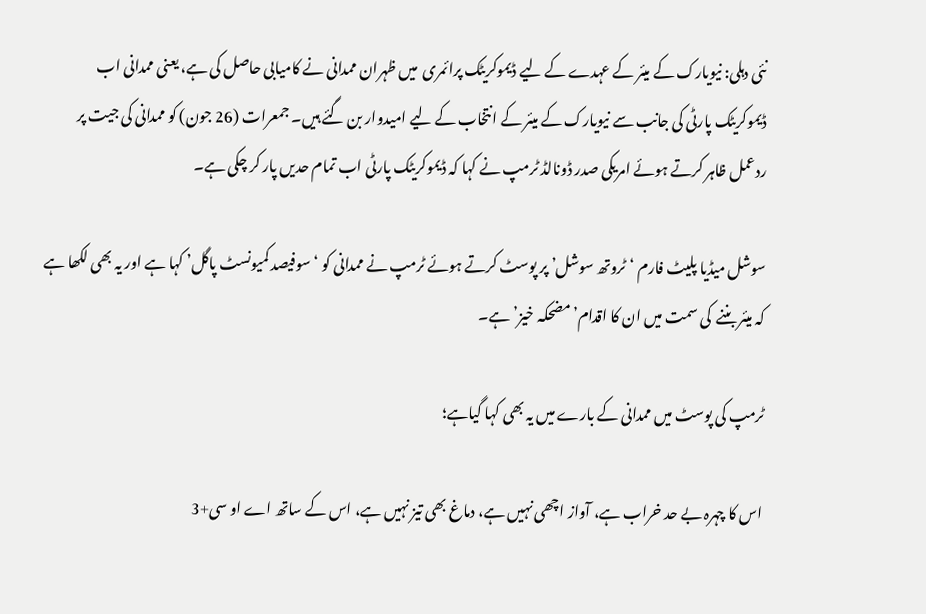نئی دہلی: نیویارک کے میئر کے عہدے کے لیے ڈیموکریٹک پرائمری  میں ظہران ممدانی نے کامیابی حاصل کی ہے، یعنی ممدانی اب ڈیموکریٹک پارٹی کی جانب سے نیویارک کے میئر کے انتخاب کے لیے امیدوار بن گئے ہیں۔ جمعرات (26 جون) کو ممدانی کی جیت پر ردعمل ظاہر کرتے ہوئے امریکی صدر ڈونالڈ ٹرمپ نے کہا کہ ڈیموکریٹک پارٹی اب تمام حدیں پار کر چکی ہے۔

سوشل میڈیا پلیٹ فارم ‘ٹروتھ سوشل’ پر پوسٹ کرتے ہوئے ٹرمپ نے ممدانی کو ‘سوفیصد کمیونسٹ پاگل’ کہا ہے اور یہ بھی لکھا ہے کہ میئر بننے  کی سمت میں ان کا اقدام’مضحکہ خیز’ہے۔

ٹرمپ کی پوسٹ میں ممدانی کے بارے میں یہ بھی کہا گیاہے؛

اس کا چہرہ بے حد خراب ہے، آواز اچھی نہیں ہے، دماغ بھی تیز نہیں ہے، اس کے ساتھ اے او سی+3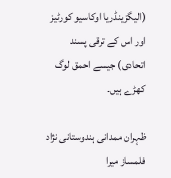(الیگزینڈریا اوکاسیو کورٹیز اور اس کے ترقی پسند اتحادی) جیسے احمق لوگ  کھڑے ہیں۔

ظہران ممدانی ہندوستانی نژاد فلمساز میرا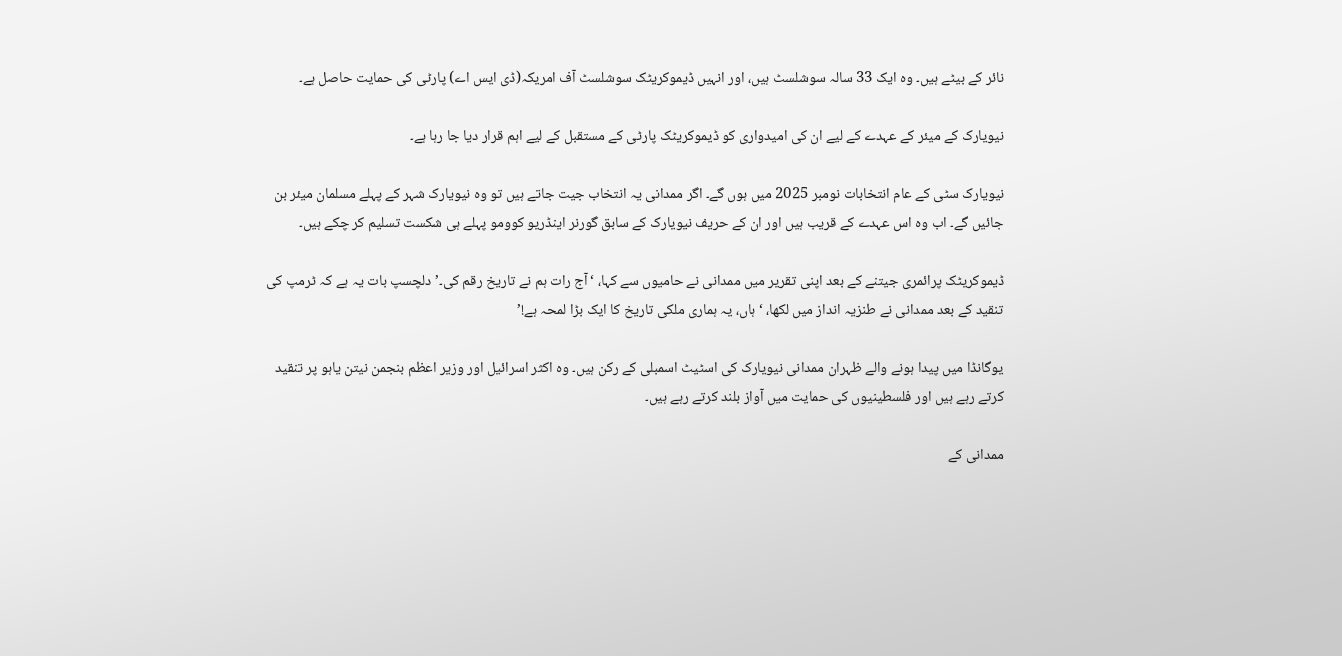نائر کے بیٹے ہیں۔ وہ ایک 33 سالہ سوشلسٹ ہیں، اور انہیں ڈیموکریٹک سوشلسٹ آف امریکہ(ڈی ایس اے) پارٹی کی حمایت حاصل ہے۔

نیویارک کے میئر کے عہدے کے لیے ان کی امیدواری کو ڈیموکریٹک پارٹی کے مستقبل کے لیے اہم قرار دیا جا رہا ہے۔

نیویارک سٹی کے عام انتخابات نومبر 2025 میں ہوں گے۔ اگر ممدانی یہ انتخاب جیت جاتے ہیں تو وہ نیویارک شہر کے پہلے مسلمان میئر بن جائیں گے۔ اب وہ اس عہدے کے قریب ہیں اور ان کے حریف نیویارک کے سابق گورنر اینڈریو کوومو پہلے ہی شکست تسلیم کر چکے ہیں۔

ڈیموکریٹک پرائمری جیتنے کے بعد اپنی تقریر میں ممدانی نے حامیوں سے کہا، ‘آج رات ہم نے تاریخ رقم کی۔’ دلچسپ بات یہ ہے کہ ٹرمپ کی تنقید کے بعد ممدانی نے طنزیہ انداز میں لکھا، ‘ہاں، یہ ہماری ملکی تاریخ کا ایک بڑا لمحہ ہے!’

یوگانڈا میں پیدا ہونے والے ظہران ممدانی نیویارک کی اسٹیٹ اسمبلی کے رکن ہیں۔ وہ اکثر اسرائیل اور وزیر اعظم بنجمن نیتن یاہو پر تنقید کرتے رہے ہیں اور فلسطینیوں کی حمایت میں آواز بلند کرتے رہے ہیں۔

ممدانی کے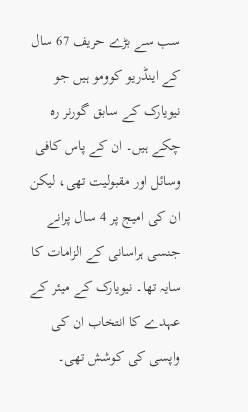سب سے بڑے حریف 67 سال کے اینڈریو کوومو ہیں جو نیویارک کے سابق گورنر رہ چکے ہیں۔ ان کے پاس کافی وسائل اور مقبولیت تھی، لیکن ان کی امیج پر 4 سال پرانے جنسی ہراسانی کے الزامات کا سایہ تھا۔ نیویارک کے میئر کے عہدے کا انتخاب ان کی واپسی کی کوشش تھی۔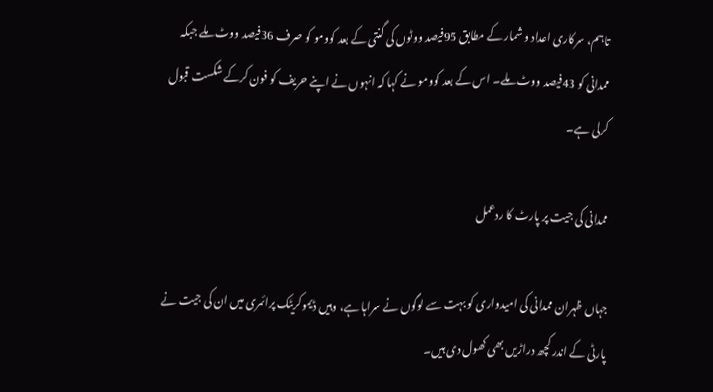تاہم، سرکاری اعداد و شمار کے مطابق 95فیصد ووٹوں کی گنتی کے بعد کوومو کو صرف 36فیصد ووٹ ملے جبکہ ممدانی کو 43فیصد ووٹ ملے۔ اس کے بعد کوومو نے کہا کہ انہوں نے اپنے حریف کو فون کرکے شکست قبول کرلی ہے۔

ممدانی کی جیت پر پارٹ کا ردعمل

جہاں ظہران ممدانی کی امیدواری کو بہت سے لوگوں نے سراہا ہے، وہیں ڈیموکریٹک پرائمری میں ان کی جیت نے پارٹی کے اندر کچھ دراڑیں بھی کھول دی ہیں۔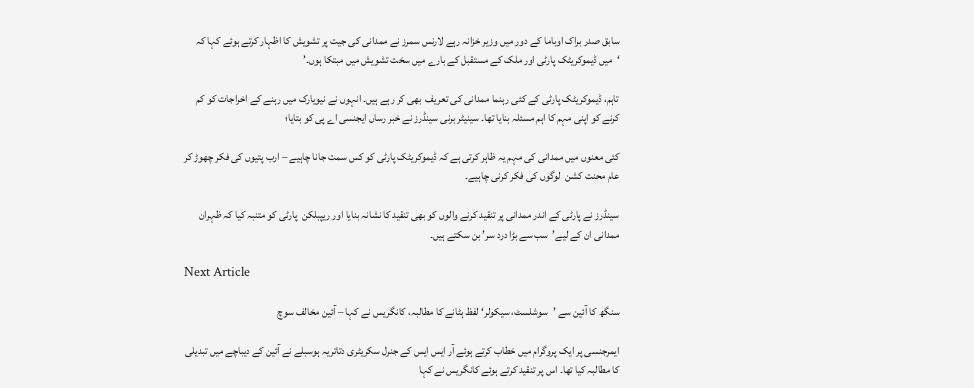سابق صدر براک اوباما کے دور میں وزیر خزانہ رہے لارنس سمرز نے ممدانی کی جیت پر تشویش کا اظہار کرتے ہوئے کہا کہ ‘میں ڈیموکریٹک پارٹی اور ملک کے مستقبل کے بارے میں سخت تشویش میں مبتکا ہوں۔’

تاہم، ڈیموکریٹک پارٹی کے کئی رہنما ممدانی کی تعریف  بھی کر رہے ہیں۔ انہوں نے نیویارک میں رہنے کے اخراجات کو کم کرنے کو اپنی مہم کا اہم مسئلہ بنایا تھا۔ سینیٹر برنی سینڈرز نے خبر رساں ایجنسی اے پی کو بتایا؛

کئی معنوں میں ممدانی کی مہم یہ ظاہر کرتی ہے کہ ڈیموکریٹک پارٹی کو کس سمت جانا چاہیے – ارب پتیوں کی فکر چھوڑ کر عام محنت کشن  لوگوں کی فکر کرنی چاہیے۔

سینڈرز نے پارٹی کے اندر ممدانی پر تنقید کرنے والوں کو بھی تنقید کا نشانہ بنایا اور ریپبلکن  پارٹی کو متنبہ کیا کہ ظہران ممدانی ان کے لیے’سب سے بڑا درد سر’ بن سکتے ہیں۔

Next Article

سنگھ کا آئین سے ’سوشلسٹ، سیکولر‘ لفظ ہٹانے کا مطالبہ، کانگریس نے کہا – آئین مخالف سوچ

ایمرجنسی پر ایک پروگرام میں خطاب کرتے ہوئے آر ایس ایس کے جنرل سکریٹری دتاتریہ ہوسبلے نے آئین کے دیباچے میں تبدیلی کا مطالبہ کیا تھا۔ اس پر تنقید کرتے ہوئے کانگریس نے کہا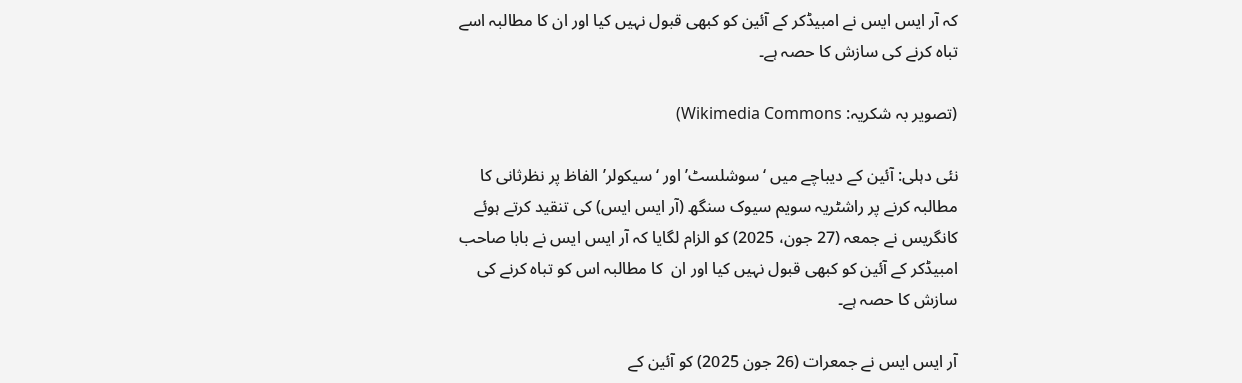کہ آر ایس ایس نے امبیڈکر کے آئین کو کبھی قبول نہیں کیا اور ان کا مطالبہ اسے تباہ کرنے کی سازش کا حصہ ہے۔

(تصویر بہ شکریہ: Wikimedia Commons)

نئی دہلی: آئین کے دیباچے میں ‘سوشلسٹ’ اور ‘سیکولر’ الفاظ پر نظرثانی کا مطالبہ کرنے پر راشٹریہ سویم سیوک سنگھ (آر ایس ایس) کی تنقید کرتے ہوئے کانگریس نے جمعہ (27 جون، 2025) کو الزام لگایا کہ آر ایس ایس نے بابا صاحب امبیڈکر کے آئین کو کبھی قبول نہیں کیا اور ان  کا مطالبہ اس کو تباہ کرنے کی سازش کا حصہ ہے۔

آر ایس ایس نے جمعرات (26 جون 2025) کو آئین کے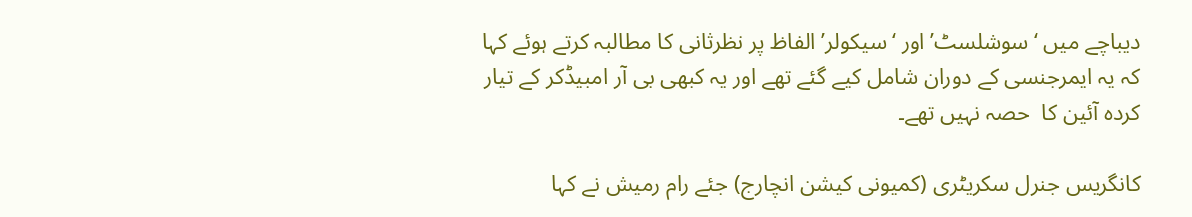دیباچے میں ‘سوشلسٹ’ اور ‘سیکولر’ الفاظ پر نظرثانی کا مطالبہ کرتے ہوئے کہا کہ یہ ایمرجنسی کے دوران شامل کیے گئے تھے اور یہ کبھی بی آر امبیڈکر کے تیار کردہ آئین کا  حصہ نہیں تھے۔

کانگریس جنرل سکریٹری (کمیونی کیشن انچارج) جئے رام رمیش نے کہا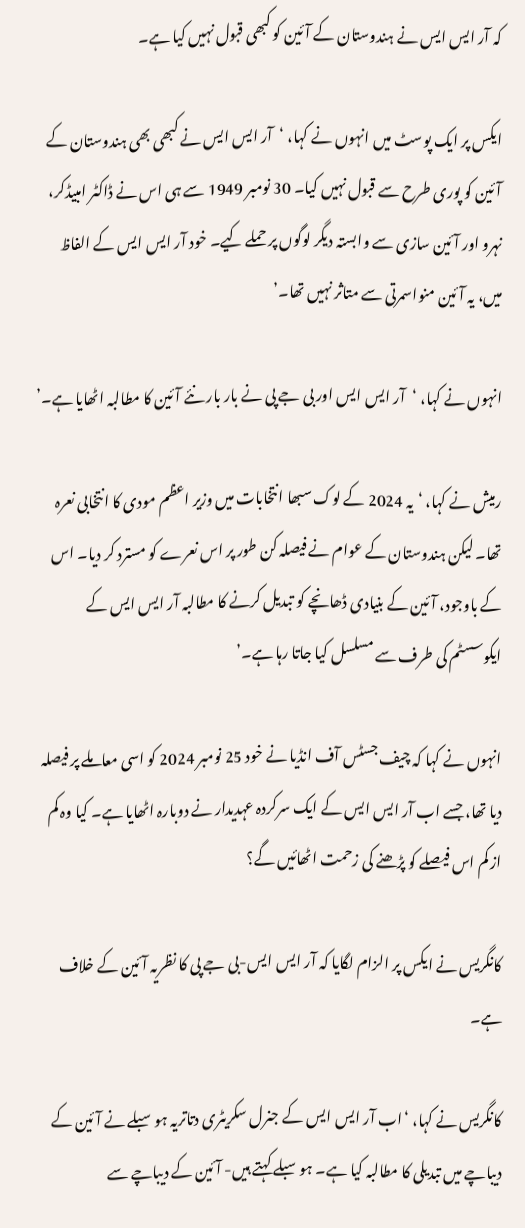کہ آر ایس ایس نے ہندوستان کے آئین کو کبھی قبول نہیں کیا ہے۔

ایکس پر ایک پوسٹ میں انہوں نے کہا، ‘آر ایس ایس نے کبھی بھی ہندوستان کے آئین کو پوری طرح سے قبول نہیں کیا۔ 30 نومبر 1949 سے ہی اس نے ڈاکٹر امبیڈکر، نہرو اور آئین سازی سے وابستہ دیگر لوگوں پر حملے کیے۔ خود آر ایس ایس کے الفاظ میں، یہ آئین منواسمرتی سے متاثر نہیں تھا۔’

انہوں نے کہا، ‘آر ایس ایس اور بی جے پی نے بار بار نئے آئین کا مطالبہ اٹھایا ہے۔’

رمیش نے کہا، ‘یہ 2024 کے لوک سبھا انتخابات میں وزیر اعظم مودی کا انتخابی نعرہ تھا۔ لیکن ہندوستان کے عوام نے فیصلہ کن طور پر اس نعرے کو مسترد کر دیا۔ اس کے باوجود، آئین کے بنیادی ڈھانچے کو تبدیل کرنے کا مطالبہ آر ایس ایس کے ایکوسسٹم کی طرف سے مسلسل کیا جاتا رہا ہے۔’

انہوں نے کہا کہ چیف جسٹس آف انڈیا نے خود 25 نومبر 2024 کو اسی معاملے پر فیصلہ دیا تھا، جسے اب آر ایس ایس کے ایک سرکردہ عہدیدار نے دوبارہ اٹھایا ہے۔ کیا وہ کم از کم اس فیصلے کو پڑھنے کی زحمت اٹھائیں گے؟

کانگریس نے ایکس پر الزام لگایا کہ آر ایس ایس-بی جے پی کا نظریہ آئین کے خلاف ہے۔

کانگریس نے کہا، ‘اب آر ایس ایس کے جنرل سکریٹری دتاتریہ ہوسبلے نے آئین کے دیباچے میں تبدیلی کا مطالبہ کیا ہے۔ ہوسبلے کہتے ہیں- آئین کے دیباچے سے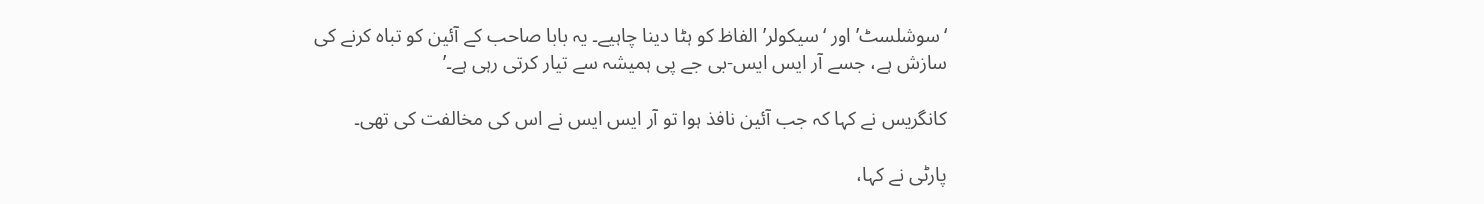‘سوشلسٹ’ اور ‘سیکولر’ الفاظ کو ہٹا دینا چاہیے۔ یہ بابا صاحب کے آئین کو تباہ کرنے کی سازش ہے، جسے آر ایس ایس-بی جے پی ہمیشہ سے تیار کرتی رہی ہے۔’

کانگریس نے کہا کہ جب آئین نافذ ہوا تو آر ایس ایس نے اس کی مخالفت کی تھی۔

پارٹی نے کہا،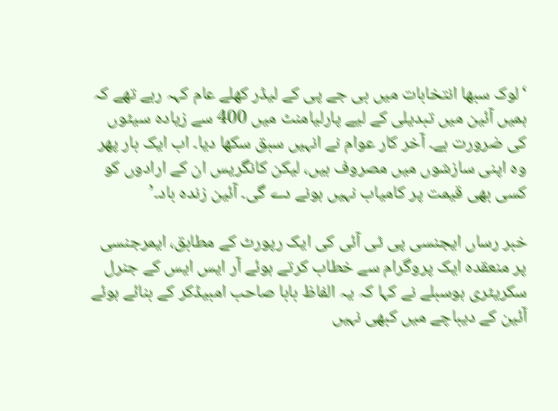‘لوک سبھا انتخابات میں بی جے پی کے لیڈر کھلے عام کہہ رہے تھے کہ ہمیں آئین میں تبدیلی کے لیے پارلیامنٹ میں 400 سے زیادہ سیٹوں کی ضرورت ہے۔ آخر کار عوام نے انہیں سبق سکھا دیا۔ اب ایک بار پھر وہ اپنی سازشوں میں مصروف ہیں، لیکن کانگریس ان کے ارادوں کو کسی بھی قیمت پر کامیاب نہیں ہونے دے گی۔ آئین زندہ باد۔’

خبر رساں ایجنسی پی ٹی آئی کی ایک رپورٹ کے مطابق، ایمرجنسی پر منعقدہ ایک پروگرام سے خطاب کرتے ہوئے آر ایس ایس کے جنرل سکریٹری ہوسبلے نے کہا کہ یہ الفاظ بابا صاحب امبیڈکر کے بنائے ہوئے آئین کے دیباچے میں کبھی نہیں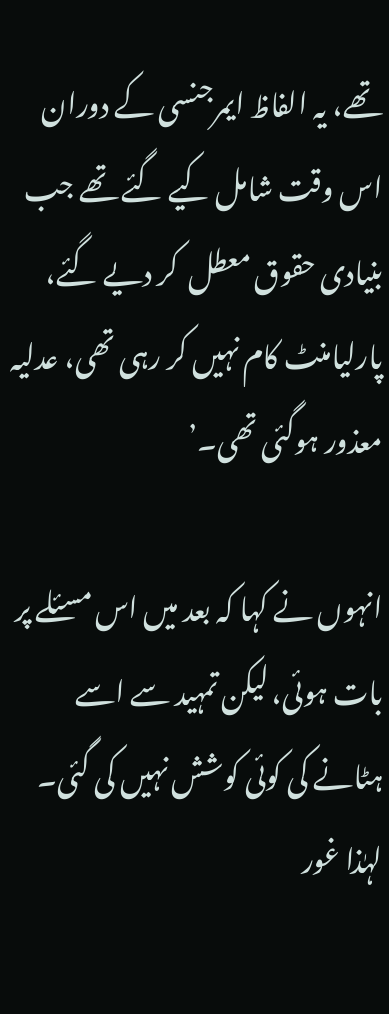تھے، یہ الفاظ ایمرجنسی کے دوران اس وقت شامل کیے گئے تھے جب بنیادی حقوق معطل  کر دیے گئے، پارلیامنٹ کام نہیں کر رہی تھی، عدلیہ معذور ہوگئی تھی۔’

انہوں نے کہا کہ بعد میں اس مسئلے پر بات ہوئی، لیکن تمہید سے اسے ہٹانے کی کوئی کوشش نہیں کی گئی۔ لہٰذا غور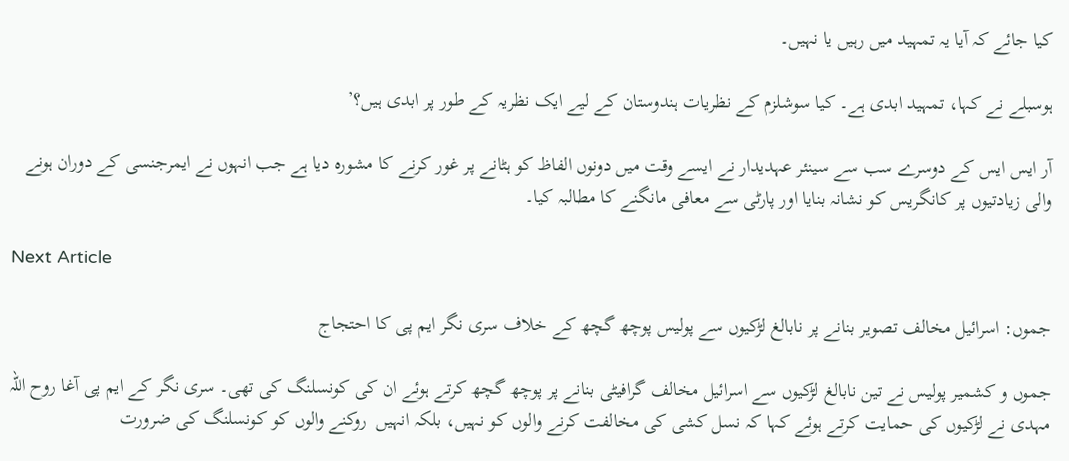کیا جائے کہ آیا یہ تمہید میں رہیں یا نہیں۔

ہوسبلے نے کہا، تمہید ابدی ہے۔ کیا سوشلزم کے نظریات ہندوستان کے لیے ایک نظریہ کے طور پر ابدی ہیں؟’

آر ایس ایس کے دوسرے سب سے سینئر عہدیدار نے ایسے وقت میں دونوں الفاظ کو ہٹانے پر غور کرنے کا مشورہ دیا ہے جب انہوں نے ایمرجنسی کے دوران ہونے والی زیادتیوں پر کانگریس کو نشانہ بنایا اور پارٹی سے معافی مانگنے کا مطالبہ کیا۔

Next Article

جموں: اسرائیل مخالف تصویر بنانے پر نابالغ لڑکیوں سے پولیس پوچھ گچھ کے خلاف سری نگر ایم پی کا احتجاج

جموں و کشمیر پولیس نے تین نابالغ لڑکیوں سے اسرائیل مخالف گرافیٹی بنانے پر پوچھ گچھ کرتے ہوئے ان کی کونسلنگ کی تھی۔ سری نگر کے ایم پی آغا روح اللہ مہدی نے لڑکیوں کی حمایت کرتے ہوئے کہا کہ نسل کشی کی مخالفت کرنے والوں کو نہیں، بلکہ انہیں  روکنے والوں کو کونسلنگ کی ضرورت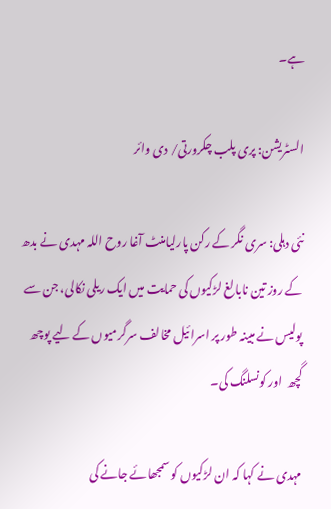ہے۔

السٹریشن: پری پلب چکرورتی/ دی وائر

نئی دہلی: سری نگر کے رکن پارلیامنٹ آغا روح اللہ مہدی نے بدھ کے روز تین نابالغ لڑکیوں کی حمایت میں ایک ریلی نکالی، جن سے پولیس نے مبینہ طور پر اسرائیل مخالف سرگرمیوں کے لیے پوچھ گچھ  اور کونسلنگ کی۔

مہدی نے کہا کہ ان لڑکیوں کو سمجھائے جانے کی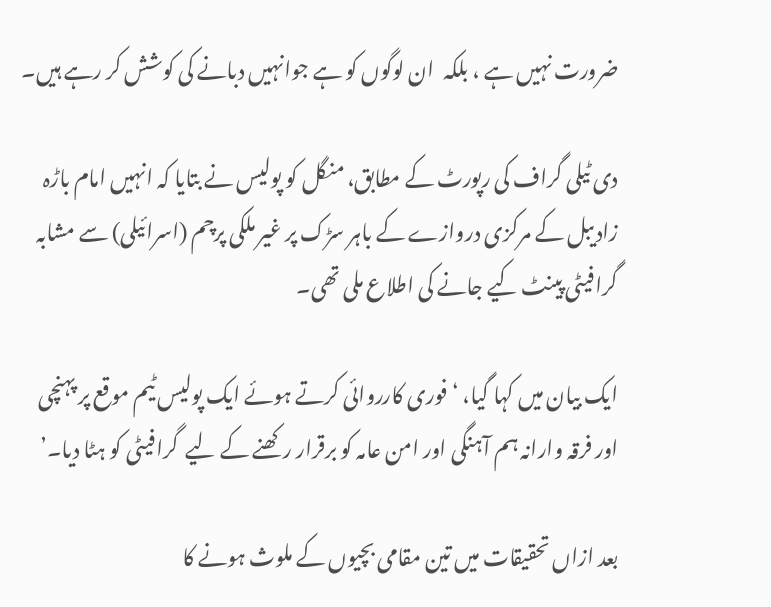ضرورت نہیں ہے ، بلکہ  ان لوگوں کو ہے جوانہیں دبانے کی کوشش کر رہے ہیں۔

دی ٹیلی گراف کی رپورٹ کے مطابق، منگل کو پولیس نے بتایا کہ انہیں امام باڑہ زادیبل کے مرکزی دروازے کے باہر سڑک پر غیر ملکی پرچم (اسرائیلی) سے مشابہ گرافیٹی پینٹ کیے جانے کی اطلاع ملی تھی۔

ایک بیان میں کہا گیا، ‘فوری کارروائی کرتے ہوئے ایک پولیس ٹیم موقع پر پہنچی اور فرقہ وارانہ ہم آہنگی اور امن عامہ کو برقرار رکھنے کے لیے  گرافیٹی کو ہٹا دیا۔’

بعد ازاں تحقیقات میں تین مقامی بچیوں کے ملوث ہونے کا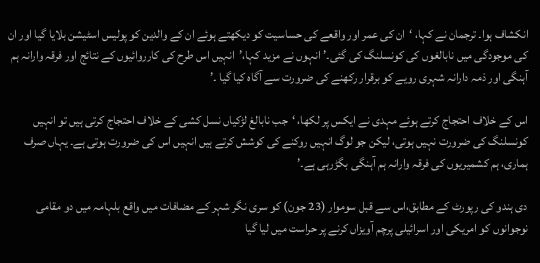انکشاف ہوا۔ ترجمان نے کہا، ‘ان کی عمر اور واقعے کی حساسیت کو دیکھتے ہوئے ان کے والدین کو پولیس اسٹیشن بلایا گیا اور ان کی موجودگی میں نابالغوں کی کونسلنگ کی گئی۔’ انہوں نے مزید کہا،’انہیں اس طرح کی کارروائیوں کے نتائج اور فرقہ وارانہ ہم آہنگی اور ذمہ دارانہ شہری رویے کو برقرار رکھنے کی ضرورت سے آگاہ کیا گیا ۔’

اس کے خلاف احتجاج کرتے ہوئے مہدی نے ایکس پر لکھا، ‘جب نابالغ لڑکیاں نسل کشی کے خلاف احتجاج کرتی ہیں تو انہیں کونسلنگ کی ضرورت نہیں ہوتی، لیکن جو لوگ انہیں روکنے کی کوشش کرتے ہیں انہیں اس کی ضرورت ہوتی ہے۔ یہاں صرف ہماری، ہم کشمیریوں کی فرقہ وارانہ ہم آہنگی بگڑرہی ہے۔’

دی ہندو کی رپورٹ کے مطابق،اس سے قبل سوموار (23 جون) کو سری نگر شہر کے مضافات میں واقع بلہامہ میں دو مقامی نوجوانوں کو امریکی اور اسرائیلی پرچم آویزاں کرنے پر حراست میں لیا گیا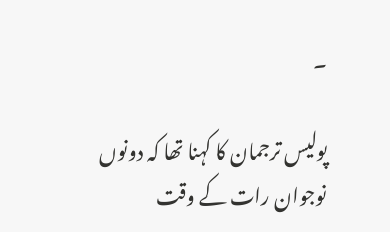۔

پولیس ترجمان کا کہنا تھا کہ دونوں نوجوان رات کے وقت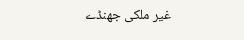غیر ملکی جھنڈے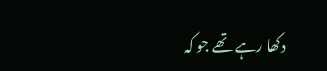دکھا رہے تھے جو کہ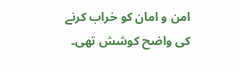امن و امان کو خراب کرنے کی واضح کوشش تھی۔